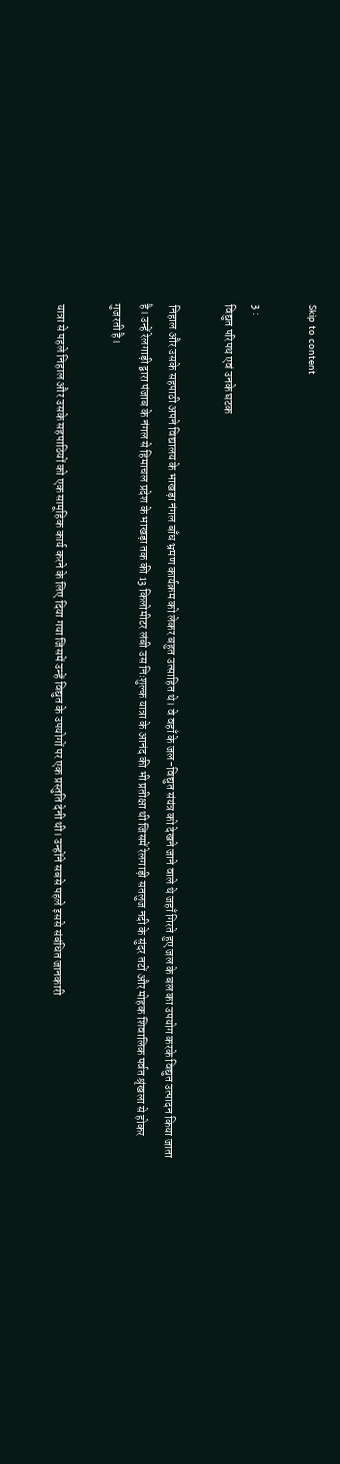Skip to content

3 :
विद्युत परिपथ एवं उनके घटक

निहाल और उसके सहपाठी अपने विद्यालय के भाखड़ा नंगल बाँध भ्रमण कार्यक्रम को लेकर बहुत उत्साहित थे। वे वहाँ के जल-विद्युत संयंत्र को देखने जाने वाले थे जहाँ गिरते हुए जल के बल का उपयोग करके विद्युत उत्पादन किया जाता है। उन्हें रेलगाड़ी द्वारा पंजाब के नंगल से हिमाचल प्रदेश के भाखड़ा तक की 13 किलोमीटर लंबी उस निःशुल्क यात्रा के आनंद की भी प्रतीक्षा थी जिसमें रेलगाड़ी सतलुज नदी के सुंदर तटों और मोहक शिवालिक पर्वत श्रृंखला से होकर गुजरती है।

यात्रा से पहले निहाल और उसके सहपाठियों को एक सामूहिक कार्य करने के लिए दिया गया जिसमें उन्हें विद्युत के उपयोगों पर एक प्रस्तुति देनी थी। उन्होंने सबसे पहले इससे संबंधित जानकारी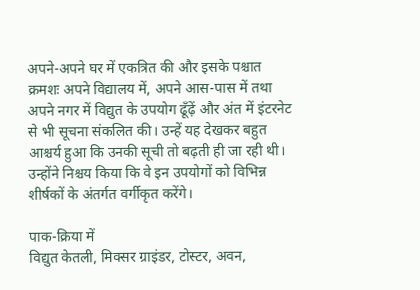अपने-अपने घर में एकत्रित की और इसके पश्चात क्रमशः अपने विद्यालय में, अपने आस-पास में तथा अपने नगर में विद्युत के उपयोग ढूँढ़ें और अंत में इंटरनेट से भी सूचना संकलित की। उन्हें यह देखकर बहुत आश्चर्य हुआ कि उनकी सूची तो बढ़ती ही जा रही थी। उन्होंने निश्चय किया कि वे इन उपयोगों को विभिन्न शीर्षकों के अंतर्गत वर्गीकृत करेंगे।

पाक-क्रिया में
विद्युत केतली, मिक्सर ग्राइंडर, टोस्टर, अवन,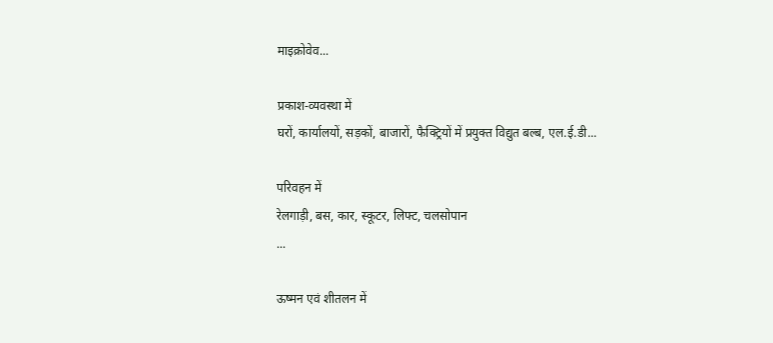माइक्रोवेव...

प्रकाश-व्यवस्था में
घरों, कार्यालयों, सड़कों, बाजारों, फैक्ट्रियों में प्रयुक्त विद्युत बल्ब, एल.ई.डी...

परिवहन में
रेलगाड़ी, बस, कार, स्कूटर, लिफ्ट, चलसोपान
...

ऊष्मन एवं शीतलन में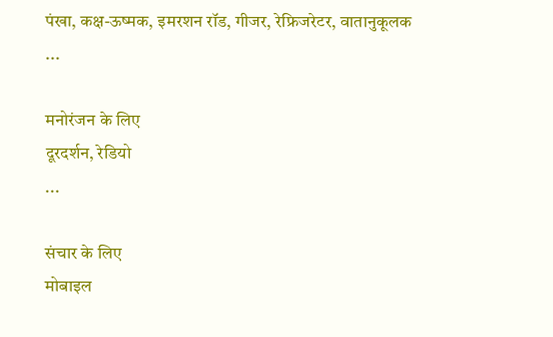पंखा, कक्ष-ऊष्मक, इमरशन रॉड, गीजर, रेफ्रिजरेटर, वातानुकूलक
...

मनोरंजन के लिए
दूरदर्शन, रेडियो
...

संचार के लिए
मोबाइल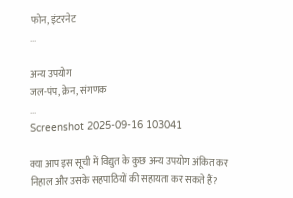फोन, इंटरनेट
...

अन्य उपयोग
जल-पंप, क्रेन, संगणक
...
Screenshot 2025-09-16 103041

क्या आप इस सूची में विद्युत के कुछ अन्य उपयोग अंकित कर निहाल और उसके सहपाठियों की सहायता कर सकते हैं?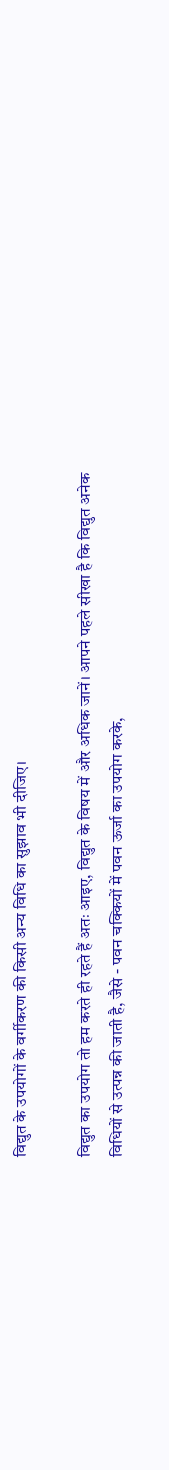विद्युत के उपयोगों के वर्गीकरण की किसी अन्य विधि का सुझाव भी दीजिए।

विद्युत का उपयोग तो हम करते ही रहते हैं अतः आइए, विद्युत के विषय में और अधिक जानें। आपने पहले सीखा है कि विद्युत अनेक विधियों से उत्पन्न की जाती है, जैसे - पवन चक्कियों में पवन ऊर्जा का उपयोग करके,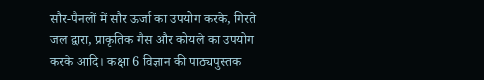सौर-पैनलों में सौर ऊर्जा का उपयोग करके, गिरते जल द्वारा, प्राकृतिक गैस और कोयले का उपयोग करके आदि। कक्षा 6 विज्ञान की पाठ्यपुस्तक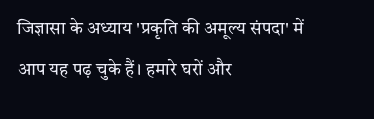जिज्ञासा के अध्याय 'प्रकृति की अमूल्य संपदा' में आप यह पढ़ चुके हैं। हमारे घरों और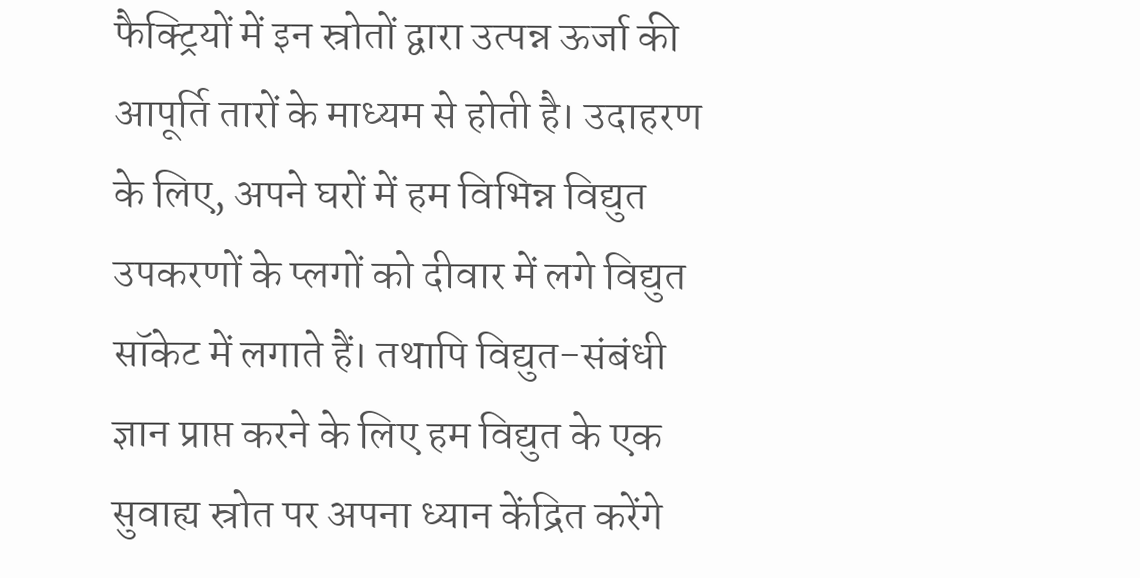फैक्ट्रियों में इन स्रोतों द्वारा उत्पन्न ऊर्जा की आपूर्ति तारों के माध्यम से होती है। उदाहरण के लिए, अपने घरों में हम विभिन्न विद्युत उपकरणों के प्लगों को दीवार में लगे विद्युत सॉकेट में लगाते हैं। तथापि विद्युत-संबंधी ज्ञान प्राप्त करने के लिए हम विद्युत के एक सुवाह्य स्रोत पर अपना ध्यान केंद्रित करेंगे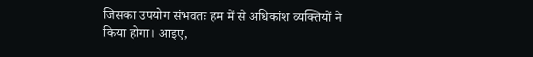जिसका उपयोग संभवतः हम में से अधिकांश व्यक्तियों ने किया होगा। आइए,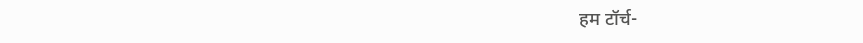हम टॉर्च-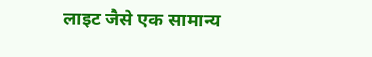लाइट जैसे एक सामान्य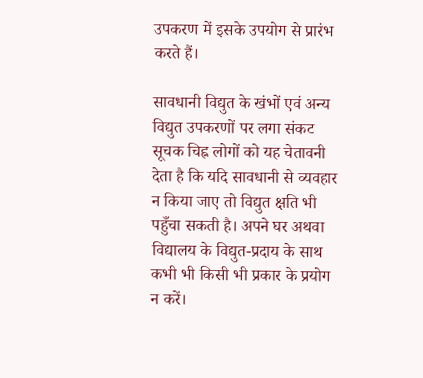उपकरण में इसके उपयोग से प्रारंभ करते हैं।

सावधानी विद्युत के खंभों एवं अन्य विद्युत उपकरणों पर लगा संकट सूचक चिह्न लोगों को यह चेतावनी देता है कि यदि सावधानी से व्यवहार न किया जाए तो विद्युत क्षति भी पहुँचा सकती है। अपने घर अथवा विद्यालय के विद्युत-प्रदाय के साथ कभी भी किसी भी प्रकार के प्रयोग न करें।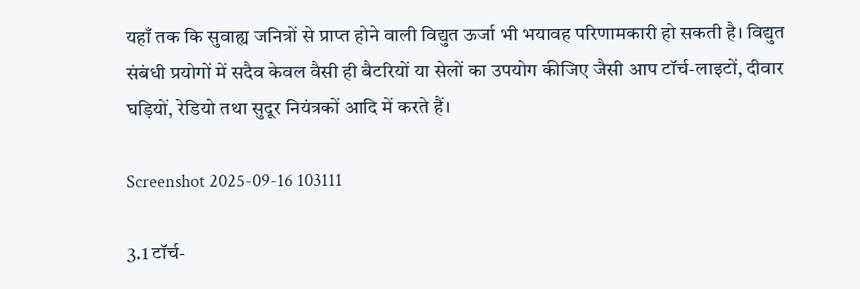यहाँ तक कि सुवाह्य जनित्रों से प्राप्त होने वाली विद्युत ऊर्जा भी भयावह परिणामकारी हो सकती है। विद्युत संबंधी प्रयोगों में सदैव केवल वैसी ही बैटरियों या सेलों का उपयोग कीजिए जैसी आप टॉर्च-लाइटों, दीवार घड़ियों, रेडियो तथा सुदूर नियंत्रकों आदि में करते हैं।

Screenshot 2025-09-16 103111

3.1 टॉर्च-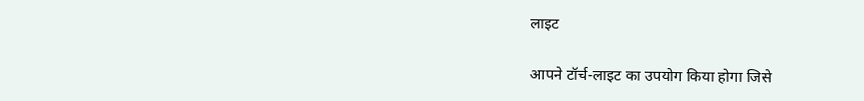लाइट

आपने टॉर्च-लाइट का उपयोग किया होगा जिसे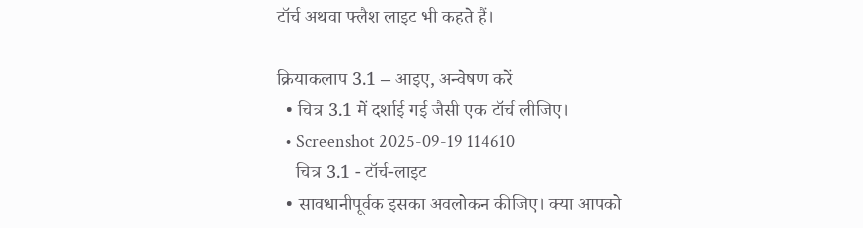टॉर्च अथवा फ्लैश लाइट भी कहते हैं।

क्रियाकलाप 3.1 – आइए, अन्वेषण करें
  • चित्र 3.1 में दर्शाई गई जैसी एक टॉर्च लीजिए।
  • Screenshot 2025-09-19 114610
    चित्र 3.1 - टॉर्च-लाइट
  • सावधानीपूर्वक इसका अवलोकन कीजिए। क्या आपको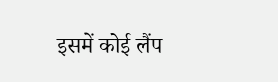इसमें कोई लैंप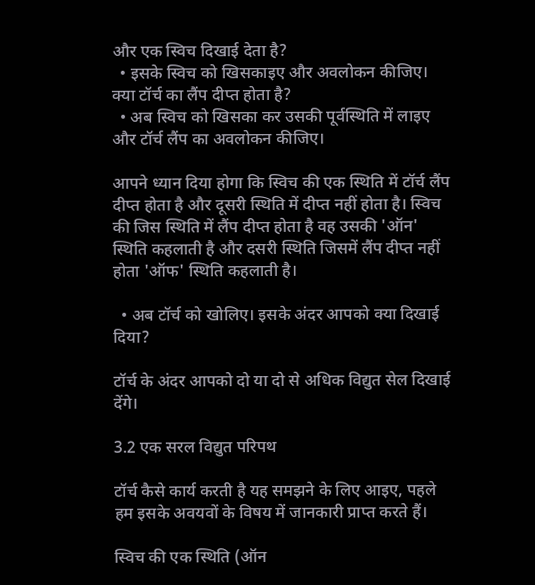और एक स्विच दिखाई देता है?
  • इसके स्विच को खिसकाइए और अवलोकन कीजिए। क्या टॉर्च का लैंप दीप्त होता है?
  • अब स्विच को खिसका कर उसकी पूर्वस्थिति में लाइए और टॉर्च लैंप का अवलोकन कीजिए।

आपने ध्यान दिया होगा कि स्विच की एक स्थिति में टॉर्च लैंप दीप्त होता है और दूसरी स्थिति में दीप्त नहीं होता है। स्विच की जिस स्थिति में लैंप दीप्त होता है वह उसकी 'ऑन' स्थिति कहलाती है और दसरी स्थिति जिसमें लैंप दीप्त नहीं होता 'ऑफ' स्थिति कहलाती है।

  • अब टॉर्च को खोलिए। इसके अंदर आपको क्या दिखाई दिया?

टॉर्च के अंदर आपको दो या दो से अधिक विद्युत सेल दिखाई देंगे।

3.2 एक सरल विद्युत परिपथ

टॉर्च कैसे कार्य करती है यह समझने के लिए आइए, पहले हम इसके अवयवों के विषय में जानकारी प्राप्त करते हैं।

स्विच की एक स्थिति (ऑन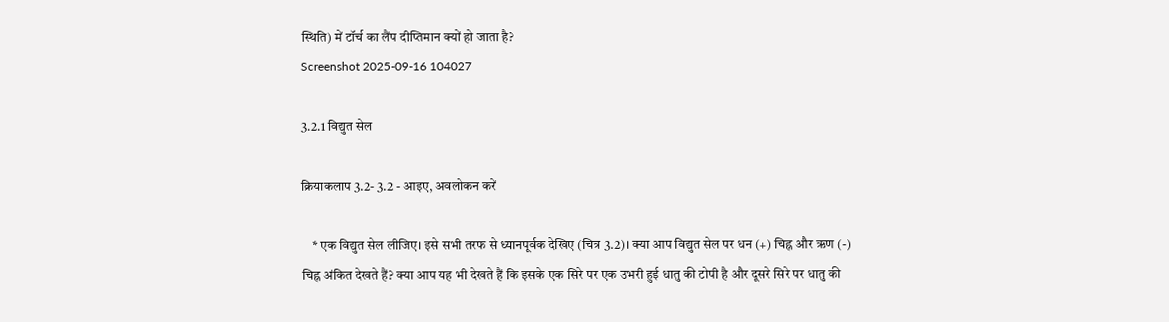स्थिति) में टॉर्च का लैंप दीप्तिमान क्यों हो जाता है?
Screenshot 2025-09-16 104027

3.2.1 विद्युत सेल

क्रियाकलाप 3.2- 3.2 - आइए, अवलोकन करें

    * एक विद्युत सेल लीजिए। इसे सभी तरफ से ध्यानपूर्वक देखिए (चित्र 3.2)। क्या आप विद्युत सेल पर धन (+) चिह्न और ऋण (-) चिह्न अंकित देखते हैं? क्या आप यह भी देखते हैं कि इसके एक सिरे पर एक उभरी हुई धातु की टोपी है और दूसरे सिरे पर धातु की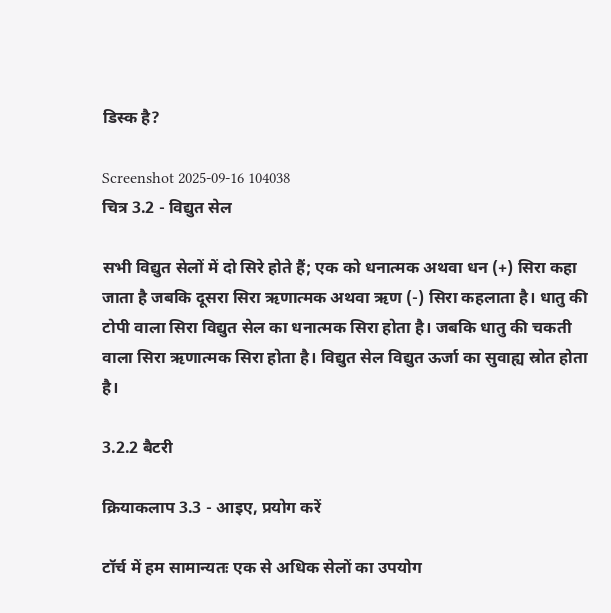डिस्क है?

Screenshot 2025-09-16 104038
चित्र 3.2 - विद्युत सेल

सभी विद्युत सेलों में दो सिरे होते हैं; एक को धनात्मक अथवा धन (+) सिरा कहा जाता है जबकि दूसरा सिरा ऋणात्मक अथवा ऋण (-) सिरा कहलाता है। धातु की टोपी वाला सिरा विद्युत सेल का धनात्मक सिरा होता है। जबकि धातु की चकती वाला सिरा ऋणात्मक सिरा होता है। विद्युत सेल विद्युत ऊर्जा का सुवाह्य स्रोत होता है।

3.2.2 बैटरी

क्रियाकलाप 3.3 - आइए, प्रयोग करें

टॉर्च में हम सामान्यतः एक से अधिक सेलों का उपयोग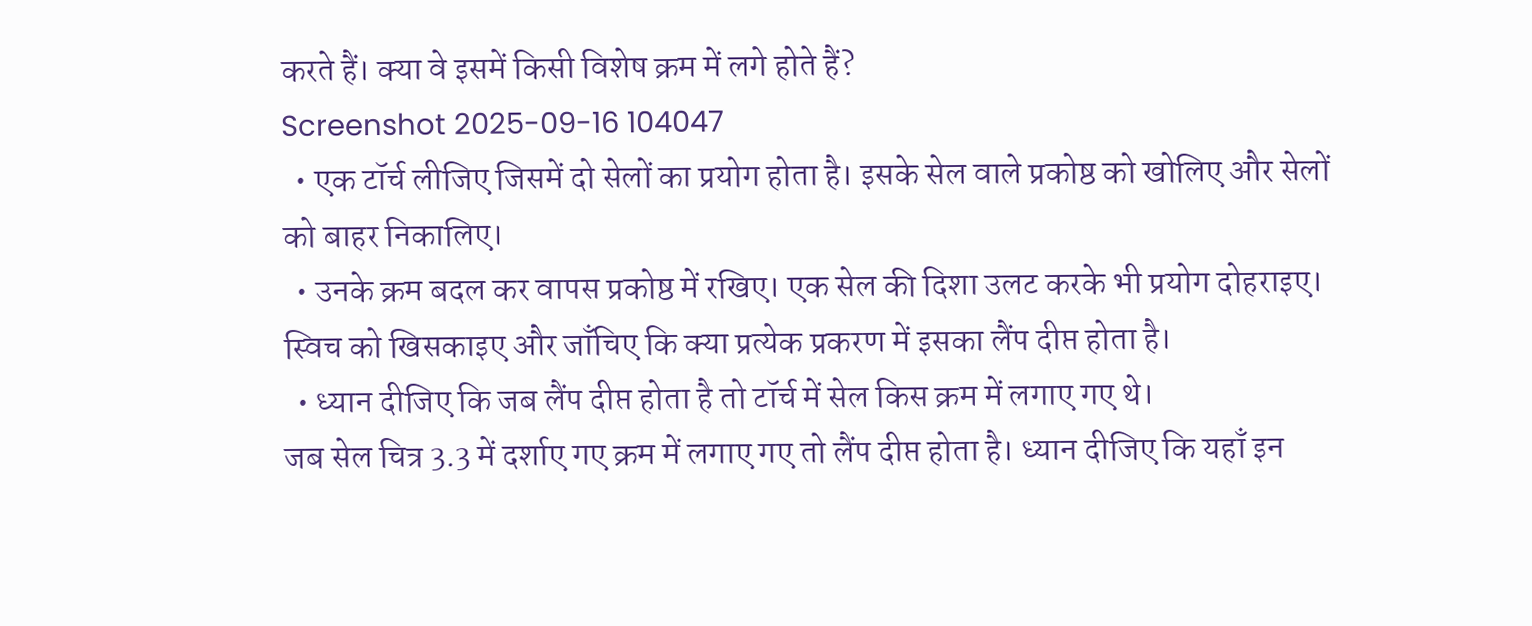करते हैं। क्या वे इसमें किसी विशेष क्रम में लगे होते हैं?
Screenshot 2025-09-16 104047
  • एक टॉर्च लीजिए जिसमें दो सेलों का प्रयोग होता है। इसके सेल वाले प्रकोष्ठ को खोलिए और सेलों को बाहर निकालिए।
  • उनके क्रम बदल कर वापस प्रकोष्ठ में रखिए। एक सेल की दिशा उलट करके भी प्रयोग दोहराइए। स्विच को खिसकाइए और जाँचिए कि क्या प्रत्येक प्रकरण में इसका लैंप दीप्त होता है।
  • ध्यान दीजिए कि जब लैंप दीप्त होता है तो टॉर्च में सेल किस क्रम में लगाए गए थे।
जब सेल चित्र 3.3 में दर्शाए गए क्रम में लगाए गए तो लैंप दीप्त होता है। ध्यान दीजिए कि यहाँ इन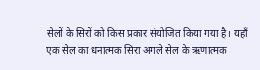सेलों के सिरों को किस प्रकार संयोजित किया गया है। यहाँ एक सेल का धनात्मक सिरा अगले सेल के ऋणात्मक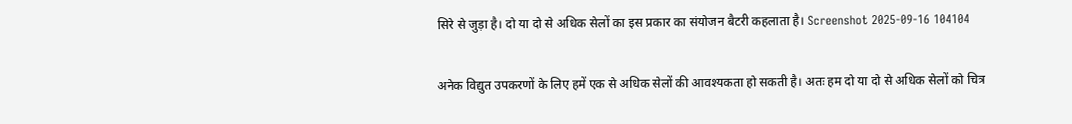सिरे से जुड़ा है। दो या दो से अधिक सेलों का इस प्रकार का संयोजन बैटरी कहलाता है। Screenshot 2025-09-16 104104

अनेक विद्युत उपकरणों के लिए हमें एक से अधिक सेलों की आवश्यकता हो सकती है। अतः हम दो या दो से अधिक सेलों को चित्र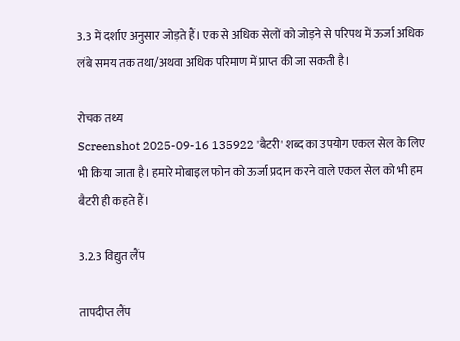3.3 में दर्शाए अनुसार जोड़ते हैं। एक से अधिक सेलों को जोड़ने से परिपथ में ऊर्जा अधिक लंबे समय तक तथा/अथवा अधिक परिमाण में प्राप्त की जा सकती है।

रोचक तथ्य
Screenshot 2025-09-16 135922 'बैटरी' शब्द का उपयोग एकल सेल के लिए भी किया जाता है। हमारे मोबाइल फोन को ऊर्जा प्रदान करने वाले एकल सेल को भी हम बैटरी ही कहते हैं।

3.2.3 विद्युत लैंप

तापदीप्त लैंप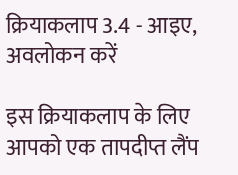क्रियाकलाप 3.4 - आइए, अवलोकन करें

इस क्रियाकलाप के लिए आपको एक तापदीप्त लैंप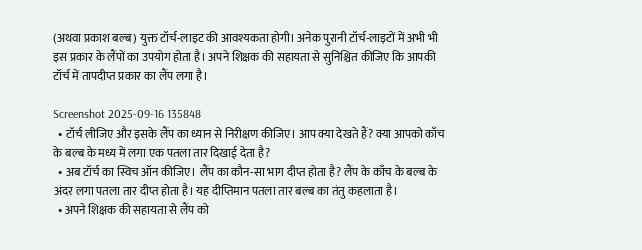(अथवा प्रकाश बल्ब) युक्त टॉर्च-लाइट की आवश्यकता होगी। अनेक पुरानी टॉर्च-लाइटों में अभी भी इस प्रकार के लैंपों का उपयोग होता है। अपने शिक्षक की सहायता से सुनिश्चित कीजिए कि आपकी टॉर्च में तापदीप्त प्रकार का लैंप लगा है।

Screenshot 2025-09-16 135848
  • टॉर्च लीजिए और इसके लैंप का ध्यान से निरीक्षण कीजिए। आप क्या देखते हैं? क्या आपको काँच के बल्ब के मध्य में लगा एक पतला तार दिखाई देता है?
  • अब टॉर्च का स्विच ऑन कीजिए। लैंप का कौन-सा भाग दीप्त होता है? लैंप के काँच के बल्ब के अंदर लगा पतला तार दीप्त होता है। यह दीप्तिमान पतला तार बल्ब का तंतु कहलाता है।
  • अपने शिक्षक की सहायता से लैंप को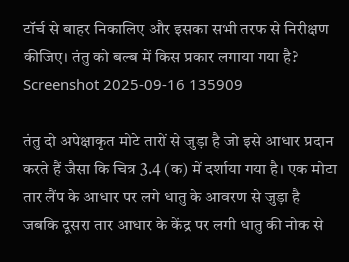टॉर्च से बाहर निकालिए और इसका सभी तरफ से निरीक्षण कीजिए। तंतु को बल्ब में किस प्रकार लगाया गया है?
Screenshot 2025-09-16 135909

तंतु दो अपेक्षाकृत मोटे तारों से जुड़ा है जो इसे आधार प्रदान करते हैं जैसा कि चित्र 3.4 (क) में दर्शाया गया है। एक मोटा तार लैंप के आधार पर लगे धातु के आवरण से जुड़ा है जबकि दूसरा तार आधार के केंद्र पर लगी धातु की नोक से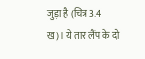जुड़ा है (चित्र 3.4 ख)। ये तार लैंप के दो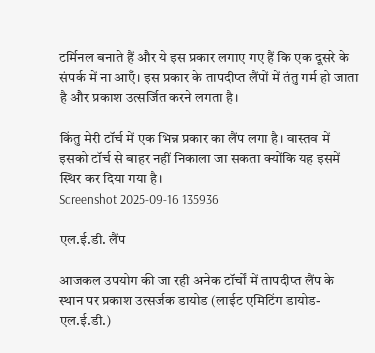टर्मिनल बनाते हैं और ये इस प्रकार लगाए गए हैं कि एक दूसरे के संपर्क में ना आएँ। इस प्रकार के तापदीप्त लैंपों में तंतु गर्म हो जाता है और प्रकाश उत्सर्जित करने लगता है।

किंतु मेरी टॉर्च में एक भिन्न प्रकार का लैंप लगा है। वास्तव में इसको टॉर्च से बाहर नहीं निकाला जा सकता क्योंकि यह इसमें स्थिर कर दिया गया है।
Screenshot 2025-09-16 135936

एल.ई.डी. लैंप

आजकल उपयोग की जा रही अनेक टॉर्चों में तापदीप्त लैंप के स्थान पर प्रकाश उत्सर्जक डायोड (लाईट एमिटिंग डायोड-एल.ई.डी.)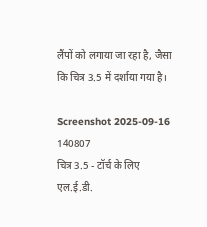लैंपों को लगाया जा रहा है, जैसा कि चित्र 3.5 में दर्शाया गया है।

Screenshot 2025-09-16 140807
चित्र 3.5 - टॉर्च के लिए एल.ई.डी.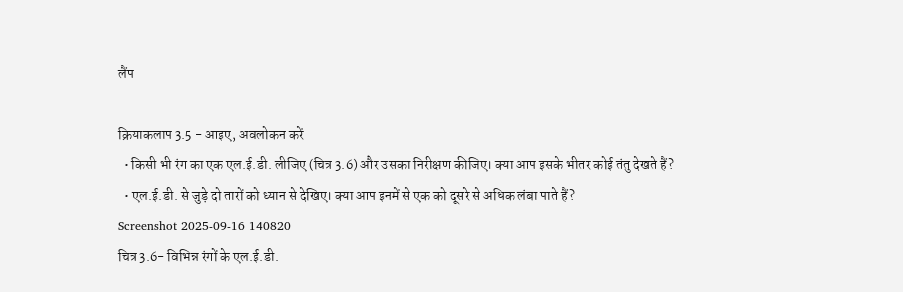लैंप

क्रियाकलाप 3.5 - आइए, अवलोकन करें
  • किसी भी रंग का एक एल.ई.डी. लीजिए (चित्र 3.6) और उसका निरीक्षण कीजिए। क्या आप इसके भीतर कोई तंतु देखते हैं?
  • एल.ई.डी. से जुड़े दो तारों को ध्यान से देखिए। क्या आप इनमें से एक को दूसरे से अधिक लंबा पाते हैं?
Screenshot 2025-09-16 140820
चित्र 3.6- विभिन्न रंगों के एल.ई.डी.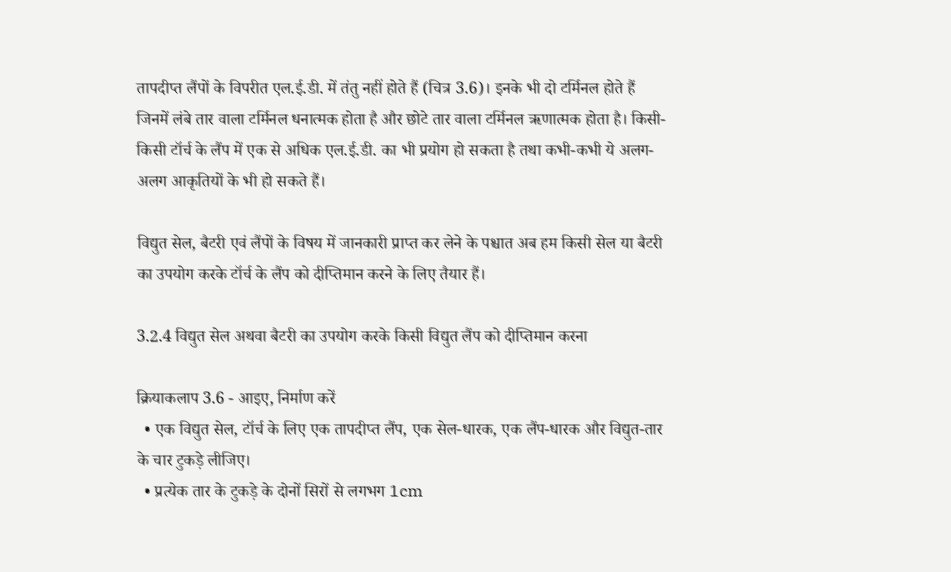तापदीप्त लैंपों के विपरीत एल.ई.डी. में तंतु नहीं होते हैं (चित्र 3.6)। इनके भी दो टर्मिनल होते हैं जिनमें लंबे तार वाला टर्मिनल धनात्मक होता है और छोटे तार वाला टर्मिनल ऋणात्मक होता है। किसी-किसी टॉर्च के लैंप में एक से अधिक एल.ई.डी. का भी प्रयोग हो सकता है तथा कभी-कभी ये अलग-अलग आकृतियों के भी हो सकते हैं।

विद्युत सेल, बैटरी एवं लैंपों के विषय में जानकारी प्राप्त कर लेने के पश्चात अब हम किसी सेल या बैटरी का उपयोग करके टॉर्च के लैंप को दीप्तिमान करने के लिए तैयार हैं।

3.2.4 विद्युत सेल अथवा बैटरी का उपयोग करके किसी विद्युत लैंप को दीप्तिमान करना

क्रियाकलाप 3.6 - आइए, निर्माण करें
  • एक विद्युत सेल, टॉर्च के लिए एक तापदीप्त लैंप, एक सेल-धारक, एक लैंप-धारक और विद्युत-तार के चार टुकड़े लीजिए।
  • प्रत्येक तार के टुकड़े के दोनों सिरों से लगभग 1cm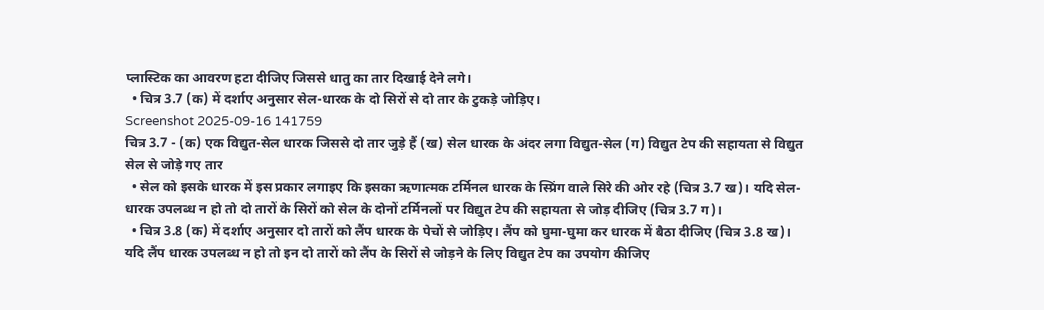प्लास्टिक का आवरण हटा दीजिए जिससे धातु का तार दिखाई देने लगे।
  • चित्र 3.7 (क) में दर्शाए अनुसार सेल-धारक के दो सिरों से दो तार के टुकड़े जोड़िए।
Screenshot 2025-09-16 141759
चित्र 3.7 - (क) एक विद्युत-सेल धारक जिससे दो तार जुड़े हैं (ख) सेल धारक के अंदर लगा विद्युत-सेल (ग) विद्युत टेप की सहायता से विद्युत सेल से जोड़े गए तार
  • सेल को इसके धारक में इस प्रकार लगाइए कि इसका ऋणात्मक टर्मिनल धारक के स्प्रिंग वाले सिरे की ओर रहे (चित्र 3.7 ख)। यदि सेल-धारक उपलब्ध न हो तो दो तारों के सिरों को सेल के दोनों टर्मिनलों पर विद्युत टेप की सहायता से जोड़ दीजिए (चित्र 3.7 ग)।
  • चित्र 3.8 (क) में दर्शाए अनुसार दो तारों को लैंप धारक के पेचों से जोड़िए। लैंप को घुमा-घुमा कर धारक में बैठा दीजिए (चित्र 3.8 ख)। यदि लैंप धारक उपलब्ध न हो तो इन दो तारों को लैंप के सिरों से जोड़ने के लिए विद्युत टेप का उपयोग कीजिए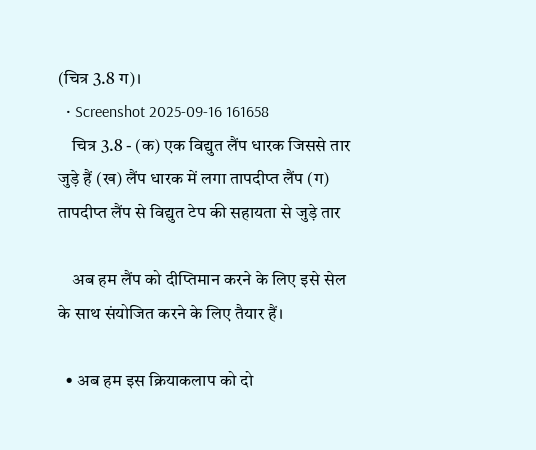(चित्र 3.8 ग)।
  • Screenshot 2025-09-16 161658
    चित्र 3.8 - (क) एक विद्युत लैंप धारक जिससे तार जुड़े हैं (ख) लैंप धारक में लगा तापदीप्त लैंप (ग) तापदीप्त लैंप से विद्युत टेप की सहायता से जुड़े तार

    अब हम लैंप को दीप्तिमान करने के लिए इसे सेल के साथ संयोजित करने के लिए तैयार हैं।

  • अब हम इस क्रियाकलाप को दो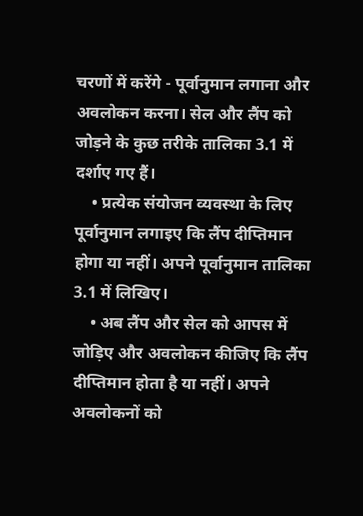चरणों में करेंगे - पूर्वानुमान लगाना और अवलोकन करना। सेल और लैंप को जोड़ने के कुछ तरीके तालिका 3.1 में दर्शाए गए हैं।
    • प्रत्येक संयोजन व्यवस्था के लिए पूर्वानुमान लगाइए कि लैंप दीप्तिमान होगा या नहीं। अपने पूर्वानुमान तालिका 3.1 में लिखिए।
    • अब लैंप और सेल को आपस में जोड़िए और अवलोकन कीजिए कि लैंप दीप्तिमान होता है या नहीं। अपने अवलोकनों को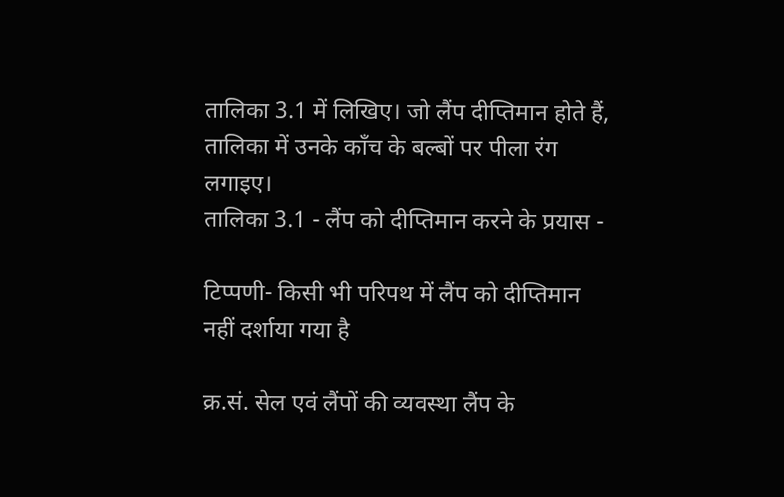तालिका 3.1 में लिखिए। जो लैंप दीप्तिमान होते हैं, तालिका में उनके काँच के बल्बों पर पीला रंग लगाइए।
तालिका 3.1 - लैंप को दीप्तिमान करने के प्रयास -

टिप्पणी- किसी भी परिपथ में लैंप को दीप्तिमान नहीं दर्शाया गया है

क्र.सं. सेल एवं लैंपों की व्यवस्था लैंप के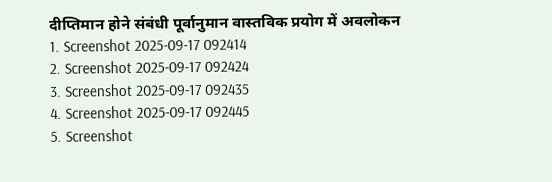दीप्तिमान होने संबंधी पूर्वानुमान वास्तविक प्रयोग में अवलोकन
1. Screenshot 2025-09-17 092414
2. Screenshot 2025-09-17 092424
3. Screenshot 2025-09-17 092435
4. Screenshot 2025-09-17 092445
5. Screenshot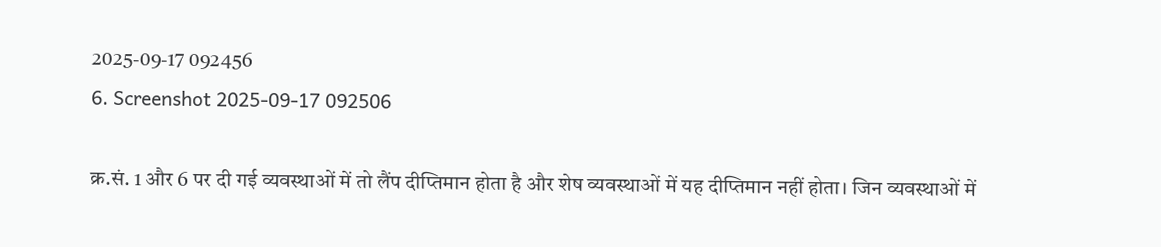2025-09-17 092456
6. Screenshot 2025-09-17 092506

क्र.सं. 1 और 6 पर दी गई व्यवस्थाओं में तो लैंप दीप्तिमान होता है और शेष व्यवस्थाओं में यह दीप्तिमान नहीं होता। जिन व्यवस्थाओं में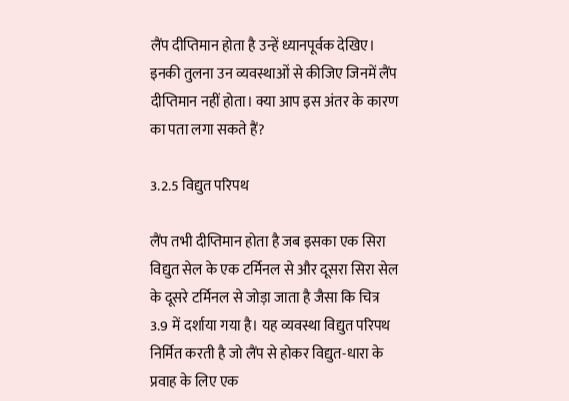लैंप दीप्तिमान होता है उन्हें ध्यानपूर्वक देखिए। इनकी तुलना उन व्यवस्थाओं से कीजिए जिनमें लैंप दीप्तिमान नहीं होता। क्या आप इस अंतर के कारण का पता लगा सकते हैं?

3.2.5 विद्युत परिपथ

लैंप तभी दीप्तिमान होता है जब इसका एक सिरा विद्युत सेल के एक टर्मिनल से और दूसरा सिरा सेल के दूसरे टर्मिनल से जोड़ा जाता है जैसा कि चित्र 3.9 में दर्शाया गया है। यह व्यवस्था विद्युत परिपथ निर्मित करती है जो लैंप से होकर विद्युत-धारा के प्रवाह के लिए एक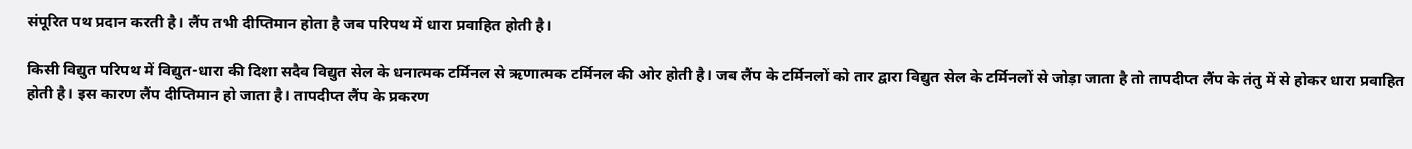संपूरित पथ प्रदान करती है। लैंप तभी दीप्तिमान होता है जब परिपथ में धारा प्रवाहित होती है।

किसी विद्युत परिपथ में विद्युत-धारा की दिशा सदैव विद्युत सेल के धनात्मक टर्मिनल से ऋणात्मक टर्मिनल की ओर होती है। जब लैंप के टर्मिनलों को तार द्वारा विद्युत सेल के टर्मिनलों से जोड़ा जाता है तो तापदीप्त लैंप के तंतु में से होकर धारा प्रवाहित होती है। इस कारण लैंप दीप्तिमान हो जाता है। तापदीप्त लैंप के प्रकरण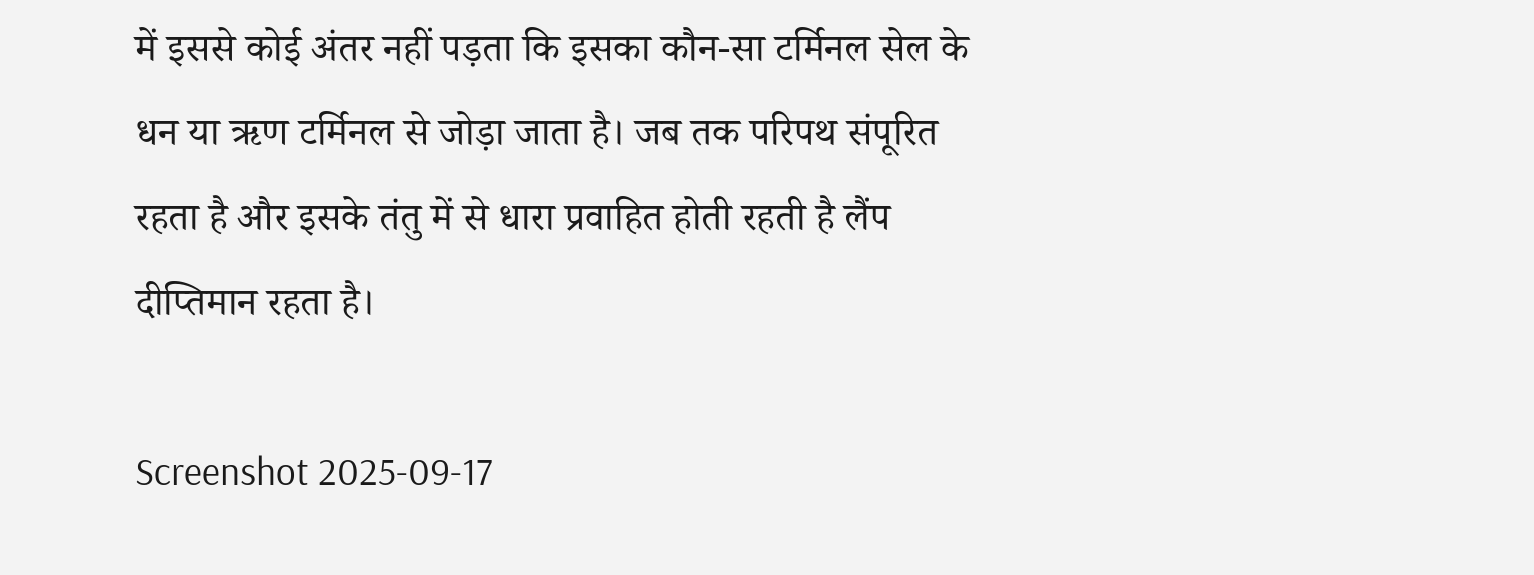में इससे कोई अंतर नहीं पड़ता कि इसका कौन-सा टर्मिनल सेल के धन या ऋण टर्मिनल से जोड़ा जाता है। जब तक परिपथ संपूरित रहता है और इसके तंतु में से धारा प्रवाहित होती रहती है लैंप दीप्तिमान रहता है।

Screenshot 2025-09-17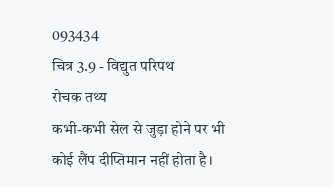093434
चित्र 3.9 - विद्युत परिपथ
रोचक तथ्य
कभी-कभी सेल से जुड़ा होने पर भी कोई लैंप दीप्तिमान नहीं होता है।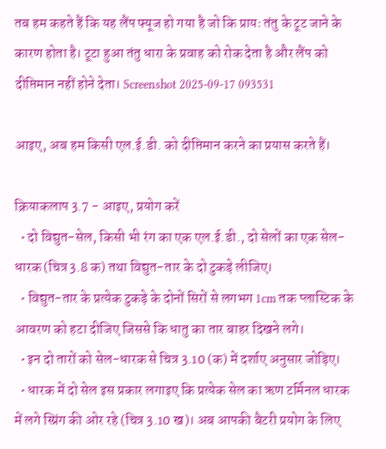तब हम कहते हैं कि यह लैंप फ्यूज हो गया है जो कि प्रायः तंतु के टूट जाने के कारण होता है। टूटा हुआ तंतु धारा के प्रवाह को रोक देता है और लैंप को दीप्तिमान नहीं होने देता। Screenshot 2025-09-17 093531

आइए, अब हम किसी एल.ई.डी. को दीप्तिमान करने का प्रयास करते हैं।

क्रियाकलाप 3.7 - आइए, प्रयोग करें
  • दो विद्युत-सेल, किसी भी रंग का एक एल.ई.डी., दो सेलों का एक सेल-धारक (चित्र 3.8 क) तथा विद्युत-तार के दो टुकड़े लीजिए।
  • विद्युत-तार के प्रत्येक टुकड़े के दोनों सिरों से लगभग 1cm तक प्लास्टिक के आवरण को हटा दीजिए जिससे कि धातु का तार बाहर दिखने लगे।
  • इन दो तारों को सेल-धारक से चित्र 3.10 (क) में दर्शाए अनुसार जोड़िए।
  • धारक में दो सेल इस प्रकार लगाइए कि प्रत्येक सेल का ऋण टर्मिनल धारक में लगे स्प्रिंग की ओर रहे (चित्र 3.10 ख)। अब आपकी बैटरी प्रयोग के लिए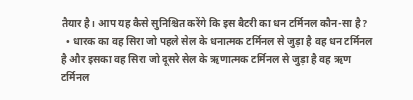तैयार है। आप यह कैसे सुनिश्चित करेंगे कि इस बैटरी का धन टर्मिनल कौन-सा है?
  • धारक का वह सिरा जो पहले सेल के धनात्मक टर्मिनल से जुड़ा है वह धन टर्मिनल है और इसका वह सिरा जो दूसरे सेल के ऋणात्मक टर्मिनल से जुड़ा है वह ऋण टर्मिनल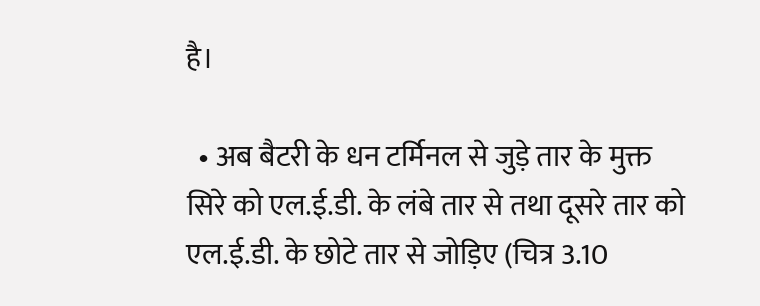है।

  • अब बैटरी के धन टर्मिनल से जुड़े तार के मुक्त सिरे को एल.ई.डी. के लंबे तार से तथा दूसरे तार को एल.ई.डी. के छोटे तार से जोड़िए (चित्र 3.10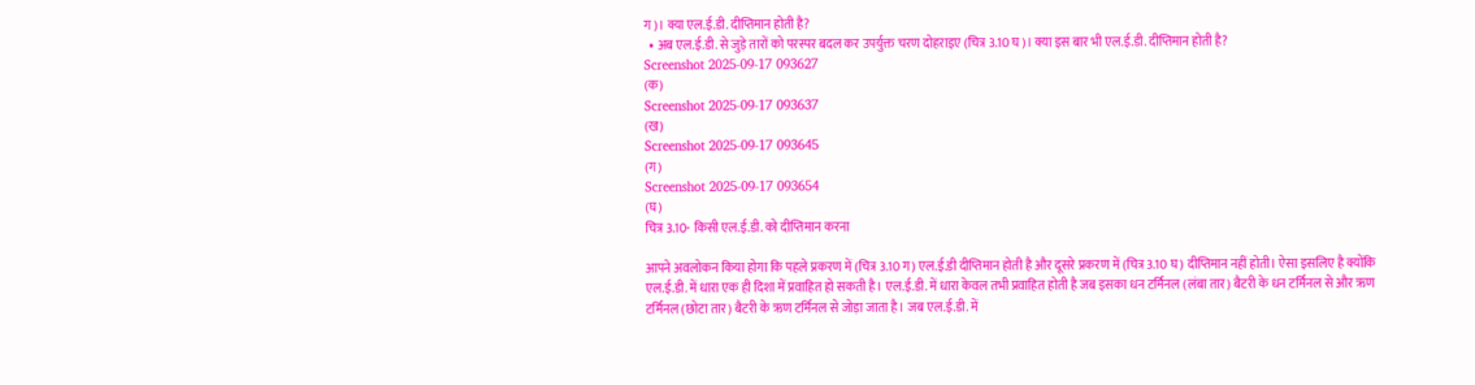ग)। क्या एल.ई.डी. दीप्तिमान होती है?
  • अब एल.ई.डी. से जुड़े तारों को परस्पर बदल कर उपर्युक्त चरण दोहराइए (चित्र 3.10 घ)। क्या इस बार भी एल.ई.डी. दीप्तिमान होती है?
Screenshot 2025-09-17 093627
(क)
Screenshot 2025-09-17 093637
(ख)
Screenshot 2025-09-17 093645
(ग)
Screenshot 2025-09-17 093654
(घ)
चित्र 3.10- किसी एल.ई.डी. को दीप्तिमान करना

आपने अवलोकन किया होगा कि पहले प्रकरण में (चित्र 3.10 ग) एल.ई.डी दीप्तिमान होती है और दूसरे प्रकरण में (चित्र 3.10 घ) दीप्तिमान नहीं होती। ऐसा इसलिए है क्योंकि एल.ई.डी. में धारा एक ही दिशा में प्रवाहित हो सकती है। एल.ई.डी. में धारा केवल तभी प्रवाहित होती है जब इसका धन टर्मिनल (लंबा तार) बैटरी के धन टर्मिनल से और ऋण टर्मिनल (छोटा तार) बैटरी के ऋण टर्मिनल से जोड़ा जाता है। जब एल.ई.डी. में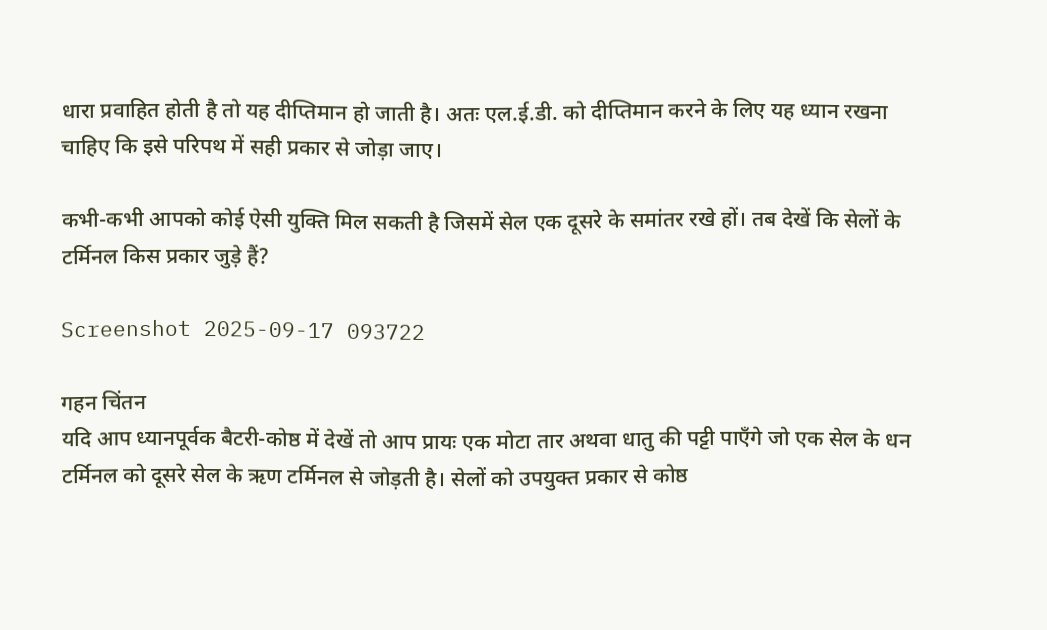धारा प्रवाहित होती है तो यह दीप्तिमान हो जाती है। अतः एल.ई.डी. को दीप्तिमान करने के लिए यह ध्यान रखना चाहिए कि इसे परिपथ में सही प्रकार से जोड़ा जाए।

कभी-कभी आपको कोई ऐसी युक्ति मिल सकती है जिसमें सेल एक दूसरे के समांतर रखे हों। तब देखें कि सेलों के टर्मिनल किस प्रकार जुड़े हैं?

Screenshot 2025-09-17 093722

गहन चिंतन
यदि आप ध्यानपूर्वक बैटरी-कोष्ठ में देखें तो आप प्रायः एक मोटा तार अथवा धातु की पट्टी पाएँगे जो एक सेल के धन टर्मिनल को दूसरे सेल के ऋण टर्मिनल से जोड़ती है। सेलों को उपयुक्त प्रकार से कोष्ठ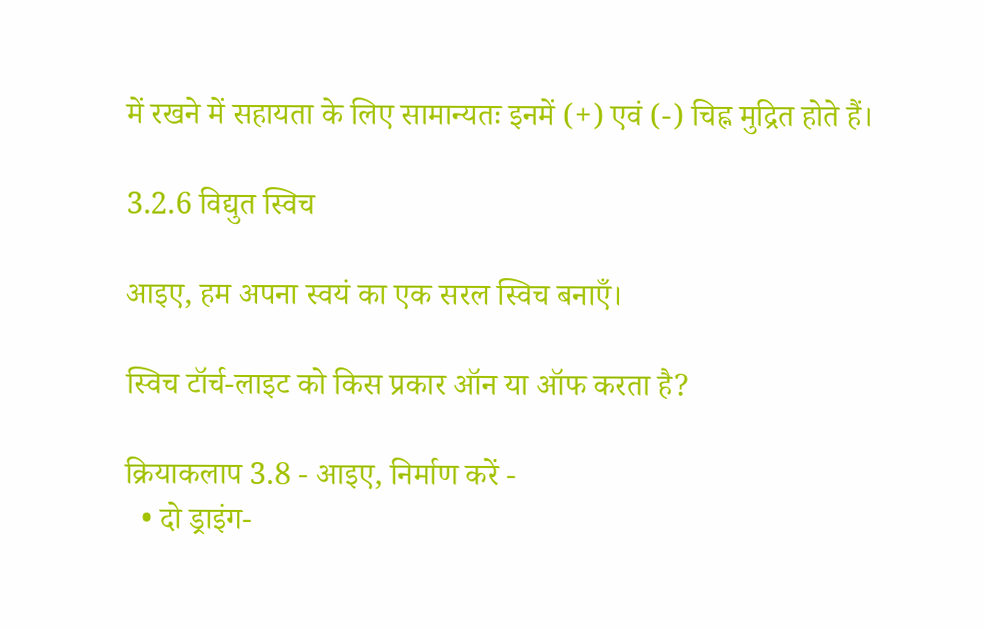में रखने में सहायता के लिए सामान्यतः इनमें (+) एवं (-) चिह्न मुद्रित होते हैं।

3.2.6 विद्युत स्विच

आइए, हम अपना स्वयं का एक सरल स्विच बनाएँ।

स्विच टॉर्च-लाइट को किस प्रकार ऑन या ऑफ करता है?

क्रियाकलाप 3.8 - आइए, निर्माण करें -
  • दो ड्राइंग-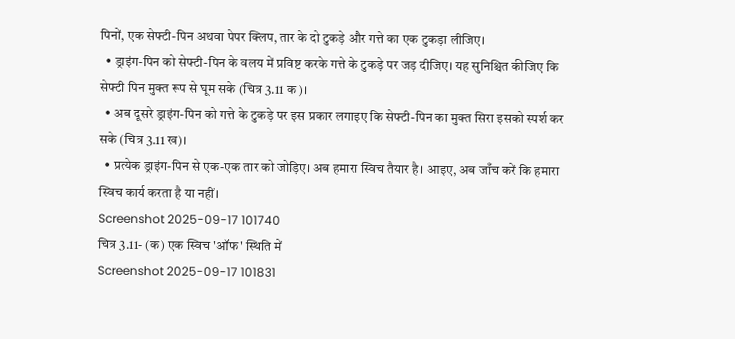पिनों, एक सेफ्टी-पिन अथवा पेपर क्लिप, तार के दो टुकड़े और गत्ते का एक टुकड़ा लीजिए।
  • ड्राइंग-पिन को सेफ्टी-पिन के वलय में प्रविष्ट करके गत्ते के टुकड़े पर जड़ दीजिए। यह सुनिश्चित कीजिए कि सेफ्टी पिन मुक्त रूप से घूम सके (चित्र 3.11 क)।
  • अब दूसरे ड्राइंग-पिन को गत्ते के टुकड़े पर इस प्रकार लगाइए कि सेफ्टी-पिन का मुक्त सिरा इसको स्पर्श कर सके (चित्र 3.11 ख)।
  • प्रत्येक ड्राइंग-पिन से एक-एक तार को जोड़िए। अब हमारा स्विच तैयार है। आइए, अब जाँच करें कि हमारा स्विच कार्य करता है या नहीं।
Screenshot 2025-09-17 101740
चित्र 3.11- (क) एक स्विच 'ऑफ' स्थिति में
Screenshot 2025-09-17 101831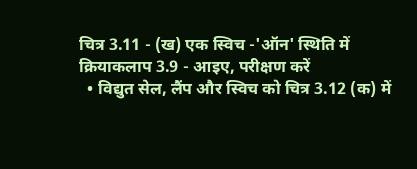चित्र 3.11 - (ख) एक स्विच -'ऑन' स्थिति में
क्रियाकलाप 3.9 - आइए, परीक्षण करें
  • विद्युत सेल, लैंप और स्विच को चित्र 3.12 (क) में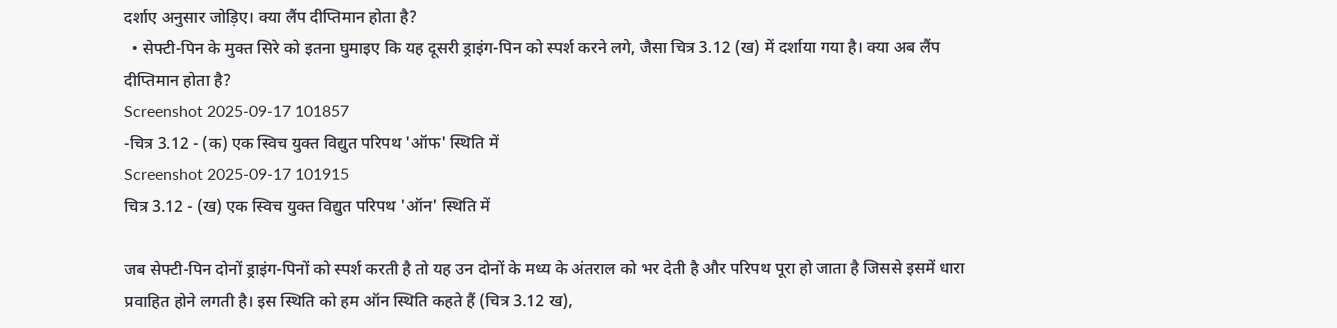दर्शाए अनुसार जोड़िए। क्या लैंप दीप्तिमान होता है?
  • सेफ्टी-पिन के मुक्त सिरे को इतना घुमाइए कि यह दूसरी ड्राइंग-पिन को स्पर्श करने लगे, जैसा चित्र 3.12 (ख) में दर्शाया गया है। क्या अब लैंप दीप्तिमान होता है?
Screenshot 2025-09-17 101857
-चित्र 3.12 - (क) एक स्विच युक्त विद्युत परिपथ 'ऑफ' स्थिति में
Screenshot 2025-09-17 101915
चित्र 3.12 - (ख) एक स्विच युक्त विद्युत परिपथ 'ऑन' स्थिति में

जब सेफ्टी-पिन दोनों ड्राइंग-पिनों को स्पर्श करती है तो यह उन दोनों के मध्य के अंतराल को भर देती है और परिपथ पूरा हो जाता है जिससे इसमें धारा प्रवाहित होने लगती है। इस स्थिति को हम ऑन स्थिति कहते हैं (चित्र 3.12 ख),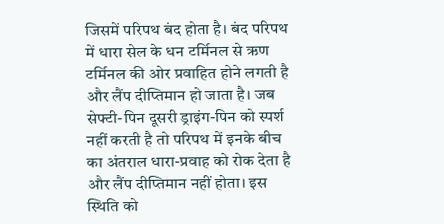जिसमें परिपथ बंद होता है। बंद परिपथ में धारा सेल के धन टर्मिनल से ऋण टर्मिनल की ओर प्रवाहित होने लगती है और लैंप दीप्तिमान हो जाता है। जब सेफ्टी-पिन दूसरी ड्राइंग-पिन को स्पर्श नहीं करती है तो परिपथ में इनके बीच का अंतराल धारा-प्रवाह को रोक देता है और लैंप दीप्तिमान नहीं होता। इस स्थिति को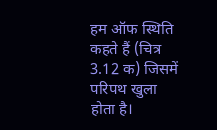हम ऑफ स्थिति कहते हैं (चित्र 3.12 क) जिसमें परिपथ खुला होता है।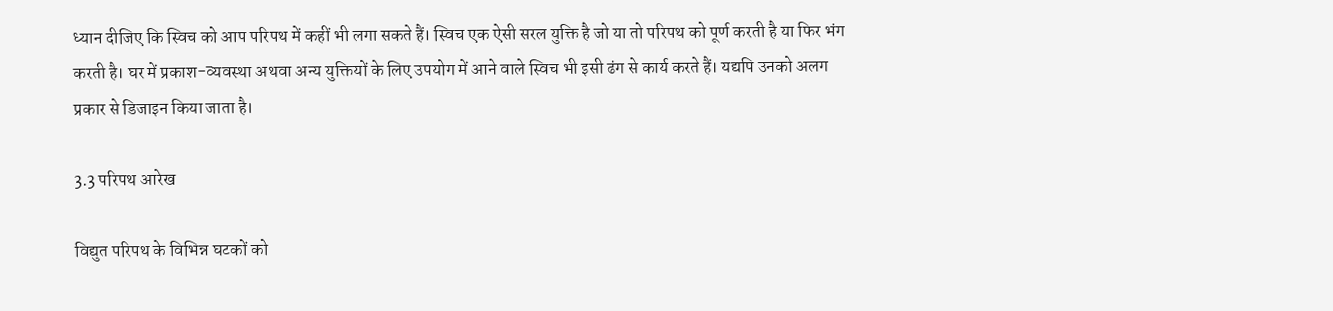ध्यान दीजिए कि स्विच को आप परिपथ में कहीं भी लगा सकते हैं। स्विच एक ऐसी सरल युक्ति है जो या तो परिपथ को पूर्ण करती है या फिर भंग करती है। घर में प्रकाश-व्यवस्था अथवा अन्य युक्तियों के लिए उपयोग में आने वाले स्विच भी इसी ढंग से कार्य करते हैं। यद्यपि उनको अलग प्रकार से डिजाइन किया जाता है।

3.3 परिपथ आरेख

विद्युत परिपथ के विभिन्न घटकों को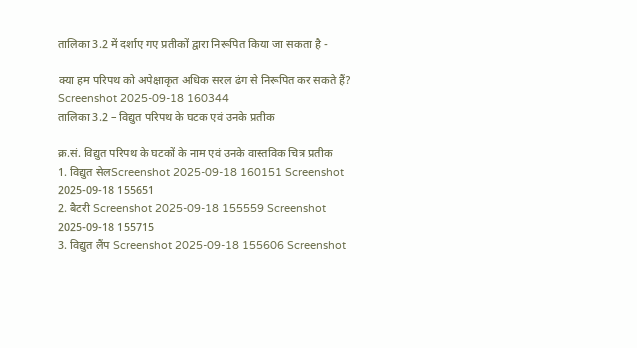तालिका 3.2 में दर्शाए गए प्रतीकों द्वारा निरूपित किया जा सकता है -

क्या हम परिपथ को अपेक्षाकृत अधिक सरल ढंग से निरूपित कर सकते हैं?
Screenshot 2025-09-18 160344
तालिका 3.2 – विद्युत परिपथ के घटक एवं उनके प्रतीक

क्र.सं. विद्युत परिपथ के घटकों के नाम एवं उनके वास्तविक चित्र प्रतीक
1. विद्युत सेलScreenshot 2025-09-18 160151 Screenshot 2025-09-18 155651
2. बैटरी Screenshot 2025-09-18 155559 Screenshot 2025-09-18 155715
3. विद्युत लैंप Screenshot 2025-09-18 155606 Screenshot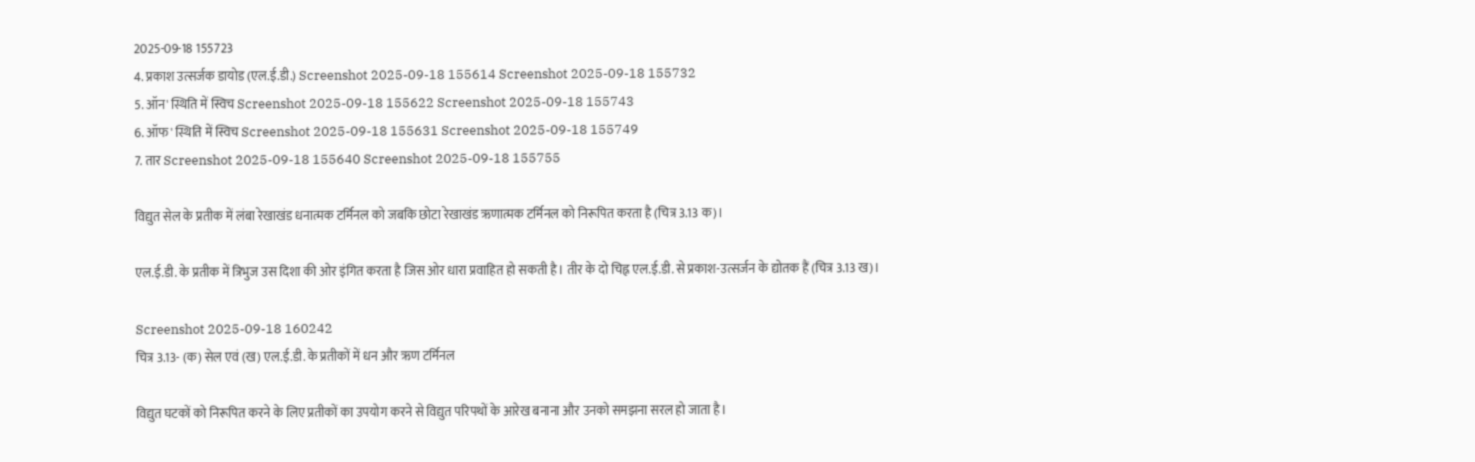2025-09-18 155723
4. प्रकाश उत्सर्जक डायोड (एल.ई.डी.) Screenshot 2025-09-18 155614 Screenshot 2025-09-18 155732
5. ऑन' स्थिति में स्विच Screenshot 2025-09-18 155622 Screenshot 2025-09-18 155743
6. ऑफ' स्थिति में स्विच Screenshot 2025-09-18 155631 Screenshot 2025-09-18 155749
7. तार Screenshot 2025-09-18 155640 Screenshot 2025-09-18 155755

विद्युत सेल के प्रतीक में लंबा रेखाखंड धनात्मक टर्मिनल को जबकि छोटा रेखाखंड ऋणात्मक टर्मिनल को निरूपित करता है (चित्र 3.13 क)।

एल.ई.डी. के प्रतीक में त्रिभुज उस दिशा की ओर इंगित करता है जिस ओर धारा प्रवाहित हो सकती है। तीर के दो चिह्न एल.ई.डी. से प्रकाश-उत्सर्जन के द्योतक हैं (चित्र 3.13 ख)।

Screenshot 2025-09-18 160242
चित्र 3.13- (क) सेल एवं (ख) एल.ई.डी. के प्रतीकों में धन और ऋण टर्मिनल

विद्युत घटकों को निरूपित करने के लिए प्रतीकों का उपयोग करने से विद्युत परिपथों के आरेख बनाना और उनको समझना सरल हो जाता है।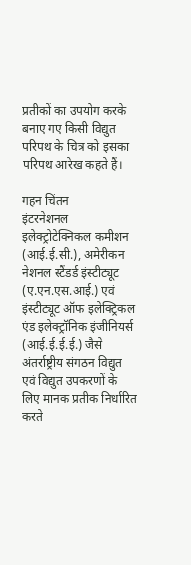प्रतीकों का उपयोग करके बनाए गए किसी विद्युत परिपथ के चित्र को इसका परिपथ आरेख कहते हैं।

गहन चिंतन
इंटरनेशनल इलेक्ट्रोटेक्निकल कमीशन (आई.ई.सी.), अमेरीकन नेशनल स्टैंडर्ड इंस्टीट्यूट (ए.एन.एस.आई.) एवं इंस्टीट्यूट ऑफ इलेक्ट्रिकल एंड इलेक्ट्रॉनिक इंजीनियर्स (आई.ई.ई.ई.) जैसे अंतर्राष्ट्रीय संगठन विद्युत एवं विद्युत उपकरणों के लिए मानक प्रतीक निर्धारित करते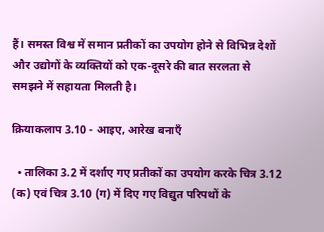हैं। समस्त विश्व में समान प्रतीकों का उपयोग होने से विभिन्न देशों और उद्योगों के व्यक्तियों को एक-दूसरे की बात सरलता से समझने में सहायता मिलती है।

क्रियाकलाप 3.10 - आइए, आरेख बनाएँ

  • तालिका 3.2 में दर्शाए गए प्रतीकों का उपयोग करके चित्र 3.12 (क) एवं चित्र 3.10 (ग) में दिए गए विद्युत परिपथों के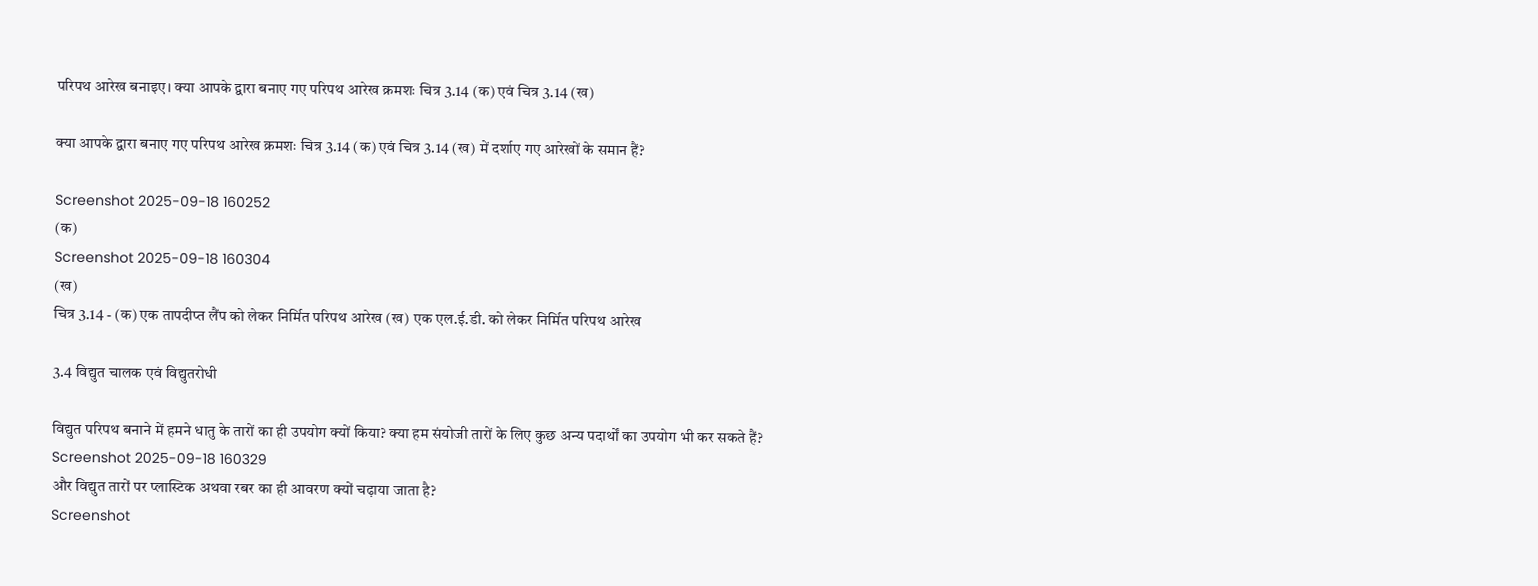परिपथ आरेख बनाइए। क्या आपके द्वारा बनाए गए परिपथ आरेख क्रमशः चित्र 3.14 (क) एवं चित्र 3.14 (ख)

क्या आपके द्वारा बनाए गए परिपथ आरेख क्रमशः चित्र 3.14 (क) एवं चित्र 3.14 (ख) में दर्शाए गए आरेखों के समान हैं?

Screenshot 2025-09-18 160252
(क)
Screenshot 2025-09-18 160304
(ख)
चित्र 3.14 - (क) एक तापदीप्त लैंप को लेकर निर्मित परिपथ आरेख (ख) एक एल.ई.डी. को लेकर निर्मित परिपथ आरेख

3.4 विद्युत चालक एवं विद्युतरोधी

विद्युत परिपथ बनाने में हमने धातु के तारों का ही उपयोग क्यों किया? क्या हम संयोजी तारों के लिए कुछ अन्य पदार्थों का उपयोग भी कर सकते हैं?
Screenshot 2025-09-18 160329
और विद्युत तारों पर प्लास्टिक अथवा रबर का ही आवरण क्यों चढ़ाया जाता है?
Screenshot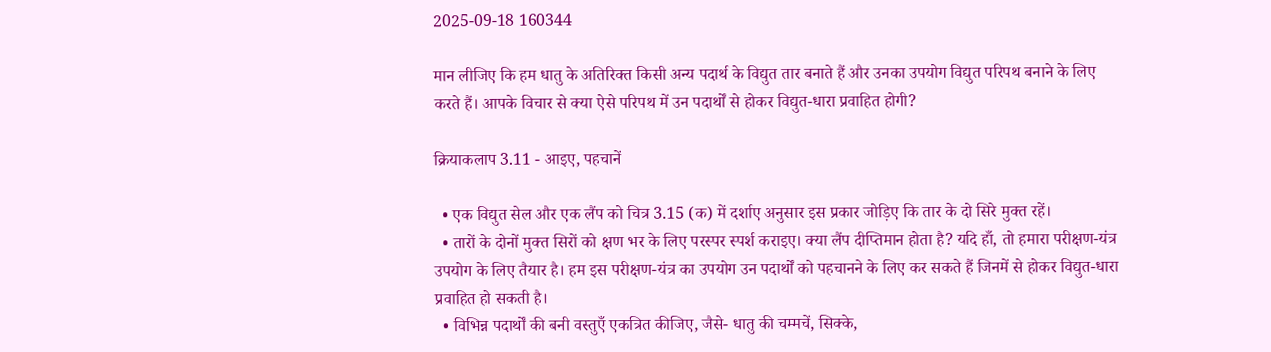2025-09-18 160344

मान लीजिए कि हम धातु के अतिरिक्त किसी अन्य पदार्थ के विद्युत तार बनाते हैं और उनका उपयोग विद्युत परिपथ बनाने के लिए करते हैं। आपके विचार से क्या ऐसे परिपथ में उन पदार्थों से होकर विद्युत-धारा प्रवाहित होगी?

क्रियाकलाप 3.11 - आइए, पहचानें

  • एक विद्युत सेल और एक लैंप को चित्र 3.15 (क) में दर्शाए अनुसार इस प्रकार जोड़िए कि तार के दो सिरे मुक्त रहें।
  • तारों के दोनों मुक्त सिरों को क्षण भर के लिए परस्पर स्पर्श कराइए। क्या लैंप दीप्तिमान होता है? यदि हाँ, तो हमारा परीक्षण-यंत्र उपयोग के लिए तैयार है। हम इस परीक्षण-यंत्र का उपयोग उन पदार्थों को पहचानने के लिए कर सकते हैं जिनमें से होकर विद्युत-धारा प्रवाहित हो सकती है।
  • विभिन्न पदार्थों की बनी वस्तुएँ एकत्रित कीजिए, जैसे- धातु की चम्मचें, सिक्के,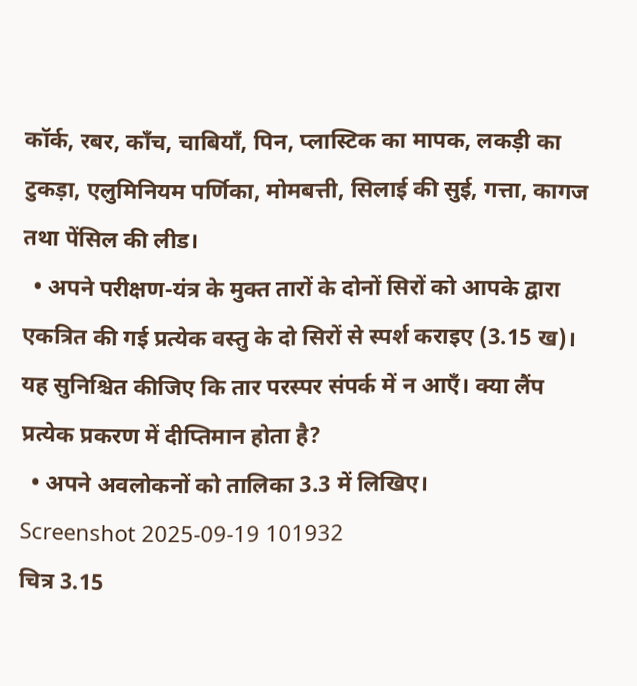कॉर्क, रबर, काँच, चाबियाँ, पिन, प्लास्टिक का मापक, लकड़ी का टुकड़ा, एलुमिनियम पर्णिका, मोमबत्ती, सिलाई की सुई, गत्ता, कागज तथा पेंसिल की लीड।
  • अपने परीक्षण-यंत्र के मुक्त तारों के दोनों सिरों को आपके द्वारा एकत्रित की गई प्रत्येक वस्तु के दो सिरों से स्पर्श कराइए (3.15 ख)। यह सुनिश्चित कीजिए कि तार परस्पर संपर्क में न आएँ। क्या लैंप प्रत्येक प्रकरण में दीप्तिमान होता है?
  • अपने अवलोकनों को तालिका 3.3 में लिखिए।
Screenshot 2025-09-19 101932
चित्र 3.15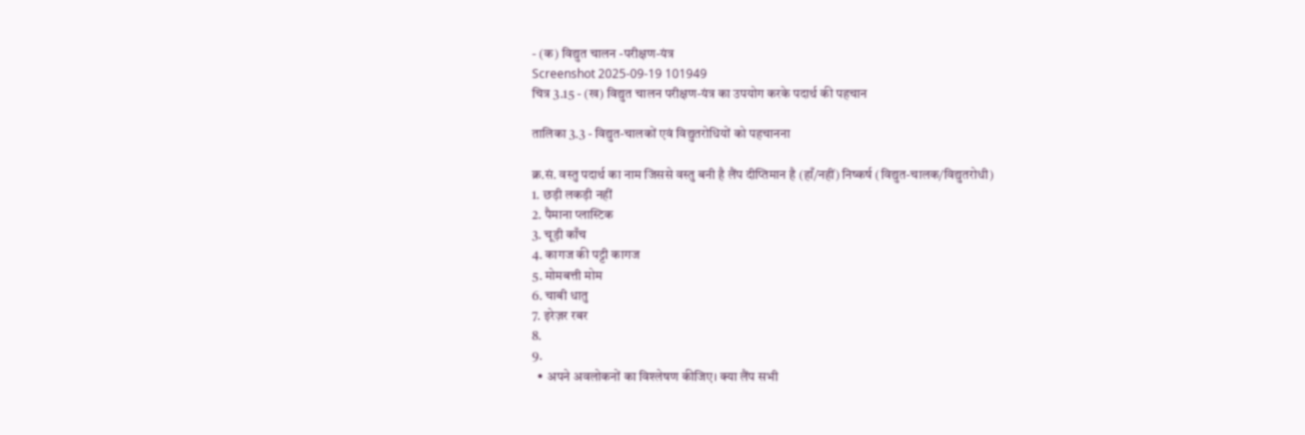- (क) विद्युत चालन -परीक्षण-यंत्र
Screenshot 2025-09-19 101949
चित्र 3.15 - (ख) विद्युत चालन परीक्षण-यंत्र का उपयोग करके पदार्थ की पहचान

तालिका 3.3 - विद्युत-चालकों एवं विद्युतरोधियों को पहचानना

क्र.सं. वस्तु पदार्थ का नाम जिससे वस्तु बनी है लैंप दीप्तिमान है (हाँ/नहीं) निष्कर्ष (विद्युत-चालक/विद्युतरोधी)
1. छड़ी लकड़ी नहीं
2. पैमाना प्लास्टिक
3. चूड़ी काँच
4. कागज की पट्टी कागज
5. मोमबत्ती मोम
6. चाबी धातु
7. इरेज़र रबर
8.
9.
  • अपने अवलोकनों का विश्लेषण कीजिए। क्या लैंप सभी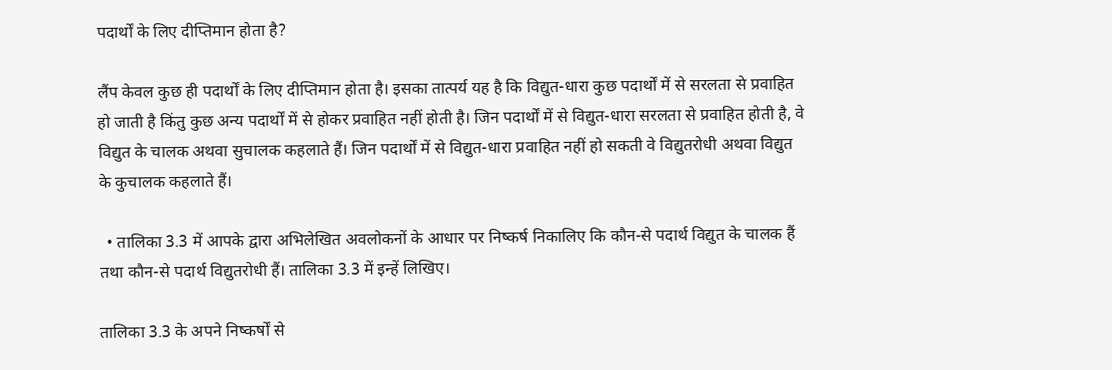पदार्थों के लिए दीप्तिमान होता है?

लैंप केवल कुछ ही पदार्थों के लिए दीप्तिमान होता है। इसका तात्पर्य यह है कि विद्युत-धारा कुछ पदार्थों में से सरलता से प्रवाहित हो जाती है किंतु कुछ अन्य पदार्थों में से होकर प्रवाहित नहीं होती है। जिन पदार्थों में से विद्युत-धारा सरलता से प्रवाहित होती है, वे विद्युत के चालक अथवा सुचालक कहलाते हैं। जिन पदार्थों में से विद्युत-धारा प्रवाहित नहीं हो सकती वे विद्युतरोधी अथवा विद्युत के कुचालक कहलाते हैं।

  • तालिका 3.3 में आपके द्वारा अभिलेखित अवलोकनों के आधार पर निष्कर्ष निकालिए कि कौन-से पदार्थ विद्युत के चालक हैं तथा कौन-से पदार्थ विद्युतरोधी हैं। तालिका 3.3 में इन्हें लिखिए।

तालिका 3.3 के अपने निष्कर्षों से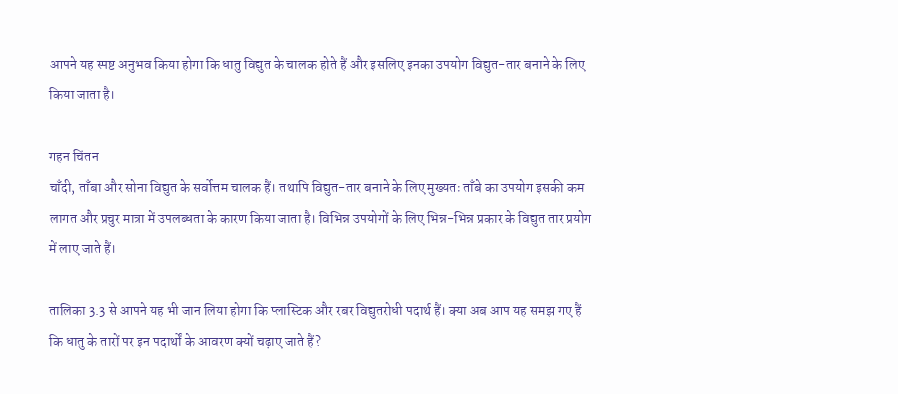आपने यह स्पष्ट अनुभव किया होगा कि धातु विद्युत के चालक होते हैं और इसलिए इनका उपयोग विद्युत-तार बनाने के लिए किया जाता है।

गहन चिंतन
चाँदी, ताँबा और सोना विद्युत के सर्वोत्तम चालक हैं। तथापि विद्युत-तार बनाने के लिए मुख्यतः ताँबे का उपयोग इसकी कम लागत और प्रचुर मात्रा में उपलब्धता के कारण किया जाता है। विभिन्न उपयोगों के लिए भिन्न-भिन्न प्रकार के विद्युत तार प्रयोग में लाए जाते हैं।

तालिका 3.3 से आपने यह भी जान लिया होगा कि प्लास्टिक और रबर विद्युतरोधी पदार्थ हैं। क्या अब आप यह समझ गए हैं कि धातु के तारों पर इन पदार्थों के आवरण क्यों चढ़ाए जाते हैं?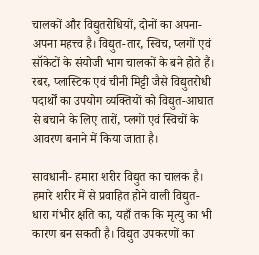चालकों और विद्युतरोधियों, दोनों का अपना-अपना महत्त्व है। विद्युत-तार, स्विच, प्लगों एवं सॉकेटों के संयोजी भाग चालकों के बने होते हैं। रबर, प्लास्टिक एवं चीनी मिट्टी जैसे विद्युतरोधी पदार्थों का उपयोग व्यक्तियों को विद्युत-आघात से बचाने के लिए तारों, प्लगों एवं स्विचों के आवरण बनाने में किया जाता है।

सावधानी- हमारा शरीर विद्युत का चालक है। हमारे शरीर में से प्रवाहित होने वाली विद्युत-धारा गंभीर क्षति का, यहाँ तक कि मृत्यु का भी कारण बन सकती है। विद्युत उपकरणों का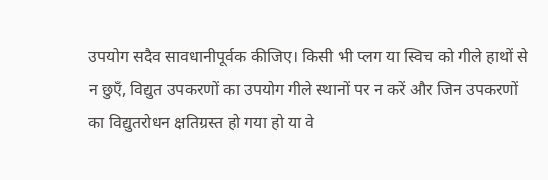उपयोग सदैव सावधानीपूर्वक कीजिए। किसी भी प्लग या स्विच को गीले हाथों से न छुएँ, विद्युत उपकरणों का उपयोग गीले स्थानों पर न करें और जिन उपकरणों का विद्युतरोधन क्षतिग्रस्त हो गया हो या वे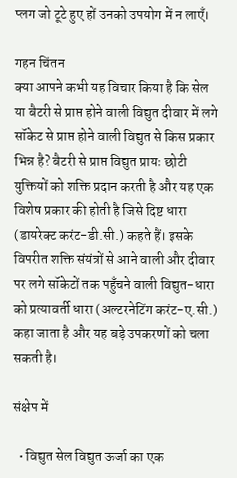प्लग जो टूटे हुए हों उनको उपयोग में न लाएँ।

गहन चिंतन
क्या आपने कभी यह विचार किया है कि सेल या बैटरी से प्राप्त होने वाली विद्युत दीवार में लगे सॉकेट से प्राप्त होने वाली विद्युत से किस प्रकार भिन्न है? बैटरी से प्राप्त विद्युत प्रायः छोटी युक्तियों को शक्ति प्रदान करती है और यह एक विशेष प्रकार की होती है जिसे दिष्ट धारा (डायरेक्ट करंट-डी.सी.) कहते हैं। इसके विपरीत शक्ति संयंत्रों से आने वाली और दीवार पर लगे सॉकेटों तक पहुँचने वाली विद्युत-धारा को प्रत्यावर्ती धारा (अल्टरनेटिंग करंट-ए.सी.) कहा जाता है और यह बड़े उपकरणों को चला सकती है।

संक्षेप में

  • विद्युत सेल विद्युत ऊर्जा का एक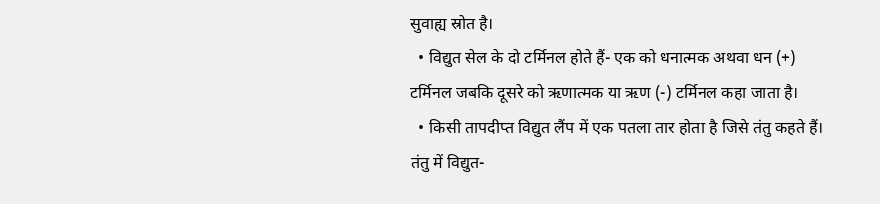सुवाह्य स्रोत है।
  • विद्युत सेल के दो टर्मिनल होते हैं- एक को धनात्मक अथवा धन (+) टर्मिनल जबकि दूसरे को ऋणात्मक या ऋण (-) टर्मिनल कहा जाता है।
  • किसी तापदीप्त विद्युत लैंप में एक पतला तार होता है जिसे तंतु कहते हैं। तंतु में विद्युत-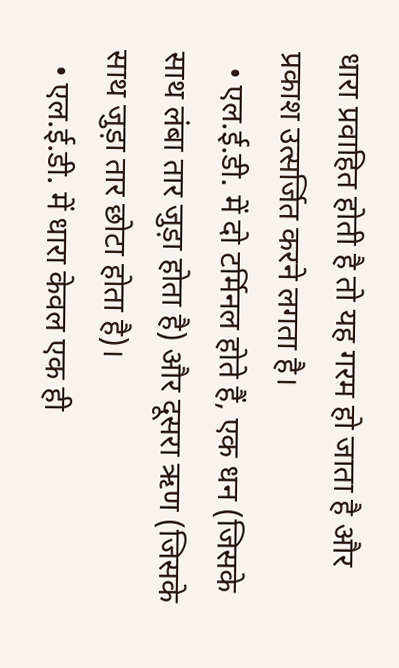धारा प्रवाहित होती है तो यह गरम हो जाता है और प्रकाश उत्सर्जित करने लगता है।
  • एल.ई.डी. में दो टर्मिनल होते हैं, एक धन (जिसके साथ लंबा तार जुड़ा होता है) और दूसरा ऋण (जिसके साथ जुड़ा तार छोटा होता है)।
  • एल.ई.डी. में धारा केवल एक ही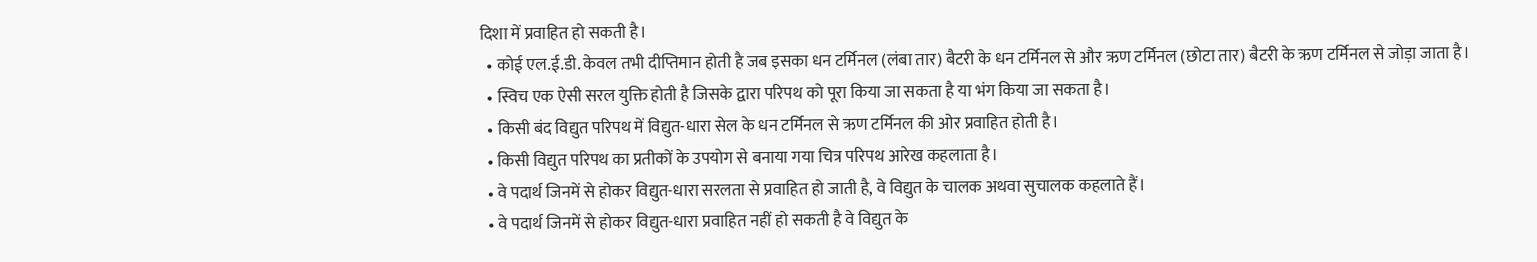दिशा में प्रवाहित हो सकती है।
  • कोई एल.ई.डी. केवल तभी दीप्तिमान होती है जब इसका धन टर्मिनल (लंबा तार) बैटरी के धन टर्मिनल से और ऋण टर्मिनल (छोटा तार) बैटरी के ऋण टर्मिनल से जोड़ा जाता है।
  • स्विच एक ऐसी सरल युक्ति होती है जिसके द्वारा परिपथ को पूरा किया जा सकता है या भंग किया जा सकता है।
  • किसी बंद विद्युत परिपथ में विद्युत-धारा सेल के धन टर्मिनल से ऋण टर्मिनल की ओर प्रवाहित होती है।
  • किसी विद्युत परिपथ का प्रतीकों के उपयोग से बनाया गया चित्र परिपथ आरेख कहलाता है।
  • वे पदार्थ जिनमें से होकर विद्युत-धारा सरलता से प्रवाहित हो जाती है, वे विद्युत के चालक अथवा सुचालक कहलाते हैं।
  • वे पदार्थ जिनमें से होकर विद्युत-धारा प्रवाहित नहीं हो सकती है वे विद्युत के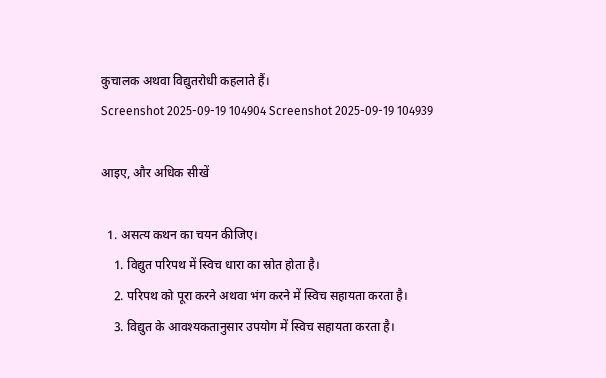कुचालक अथवा विद्युतरोधी कहलाते हैं।
Screenshot 2025-09-19 104904 Screenshot 2025-09-19 104939

आइए, और अधिक सीखें

  1. असत्य कथन का चयन कीजिए।
    1. विद्युत परिपथ में स्विच धारा का स्रोत होता है।
    2. परिपथ को पूरा करने अथवा भंग करने में स्विच सहायता करता है।
    3. विद्युत के आवश्यकतानुसार उपयोग में स्विच सहायता करता है।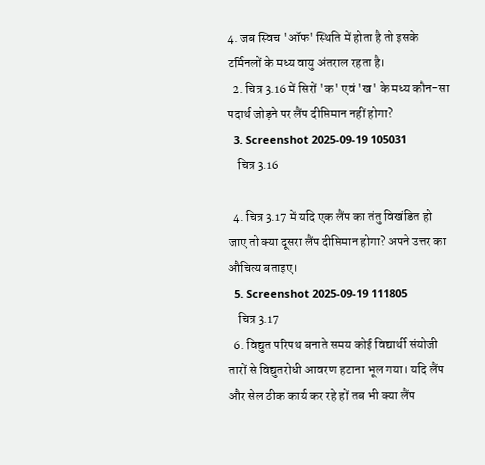4. जब स्विच 'ऑफ' स्थिति में होता है तो इसके टर्मिनलों के मध्य वायु अंतराल रहता है।
  2. चित्र 3.16 में सिरों 'क' एवं 'ख' के मध्य कौन-सा पदार्थ जोड़ने पर लैंप दीप्तिमान नहीं होगा?
  3. Screenshot 2025-09-19 105031
    चित्र 3.16

  4. चित्र 3.17 में यदि एक लैंप का तंतु विखंडित हो जाए तो क्या दूसरा लैंप दीप्तिमान होगा? अपने उत्तर का औचित्य बताइए।
  5. Screenshot 2025-09-19 111805
    चित्र 3.17
  6. विद्युत परिपथ बनाते समय कोई विद्यार्थी संयोजी तारों से विद्युतरोधी आवरण हटाना भूल गया। यदि लैंप और सेल ठीक कार्य कर रहे हों तब भी क्या लैंप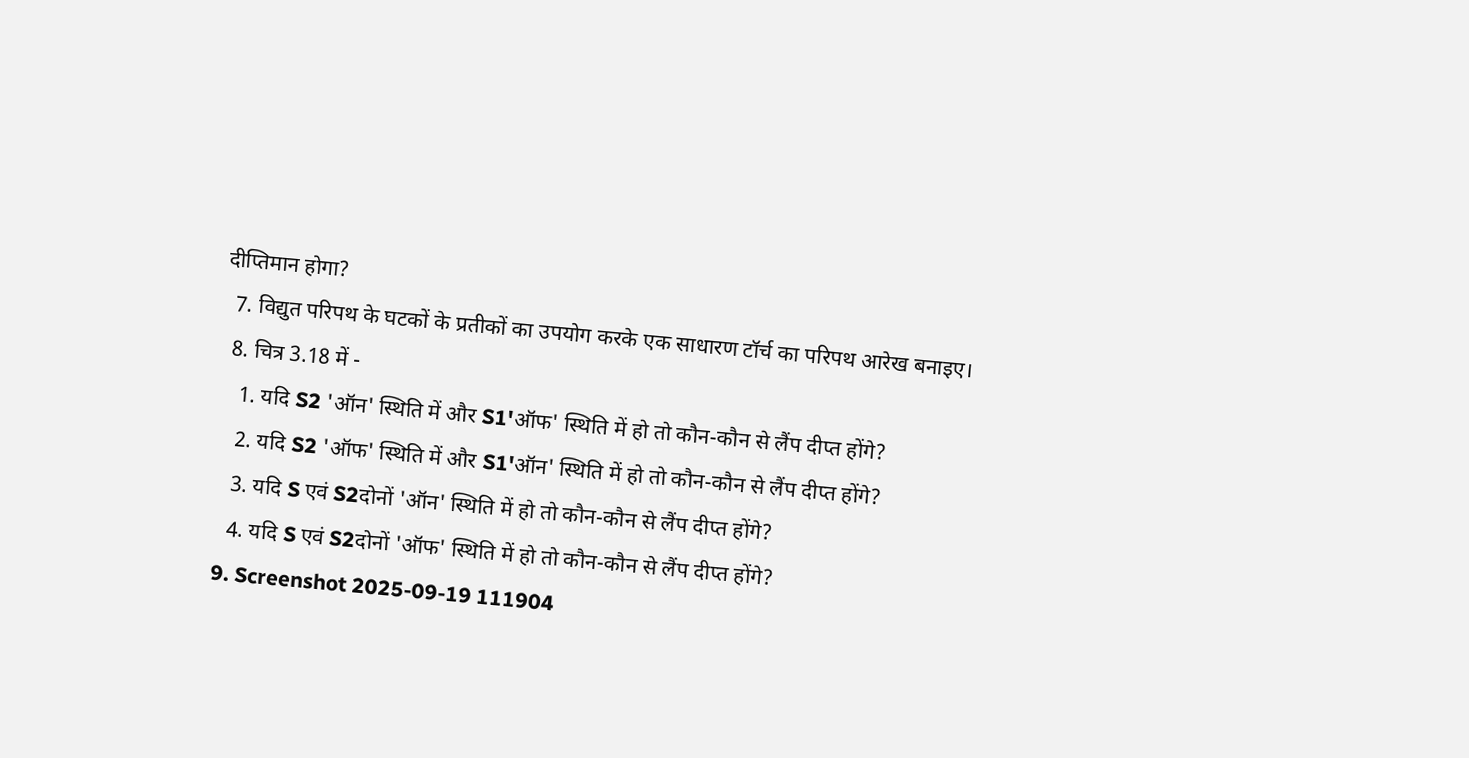दीप्तिमान होगा?
  7. विद्युत परिपथ के घटकों के प्रतीकों का उपयोग करके एक साधारण टॉर्च का परिपथ आरेख बनाइए।
  8. चित्र 3.18 में -
    1. यदि S2 'ऑन' स्थिति में और S1'ऑफ' स्थिति में हो तो कौन-कौन से लैंप दीप्त होंगे?
    2. यदि S2 'ऑफ' स्थिति में और S1'ऑन' स्थिति में हो तो कौन-कौन से लैंप दीप्त होंगे?
    3. यदि S एवं S2दोनों 'ऑन' स्थिति में हो तो कौन-कौन से लैंप दीप्त होंगे?
    4. यदि S एवं S2दोनों 'ऑफ' स्थिति में हो तो कौन-कौन से लैंप दीप्त होंगे?
  9. Screenshot 2025-09-19 111904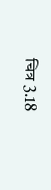चित्र 3.18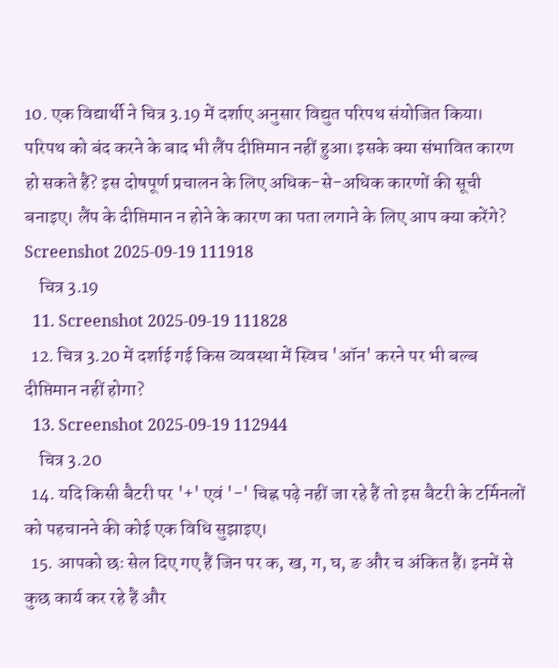10. एक विद्यार्थी ने चित्र 3.19 में दर्शाए अनुसार विद्युत परिपथ संयोजित किया। परिपथ को बंद करने के बाद भी लैंप दीप्तिमान नहीं हुआ। इसके क्या संभावित कारण हो सकते हैं? इस दोषपूर्ण प्रचालन के लिए अधिक-से-अधिक कारणों की सूची बनाइए। लैंप के दीप्तिमान न होने के कारण का पता लगाने के लिए आप क्या करेंगे? Screenshot 2025-09-19 111918
    चित्र 3.19
  11. Screenshot 2025-09-19 111828
  12. चित्र 3.20 में दर्शाई गई किस व्यवस्था में स्विच 'ऑन' करने पर भी बल्ब दीप्तिमान नहीं होगा?
  13. Screenshot 2025-09-19 112944
    चित्र 3.20
  14. यदि किसी बैटरी पर '+' एवं '-' चिह्न पढ़े नहीं जा रहे हैं तो इस बैटरी के टर्मिनलों को पहचानने की कोई एक विधि सुझाइए।
  15. आपको छः सेल दिए गए हैं जिन पर क, ख, ग, घ, ङ और च अंकित हैं। इनमें से कुछ कार्य कर रहे हैं और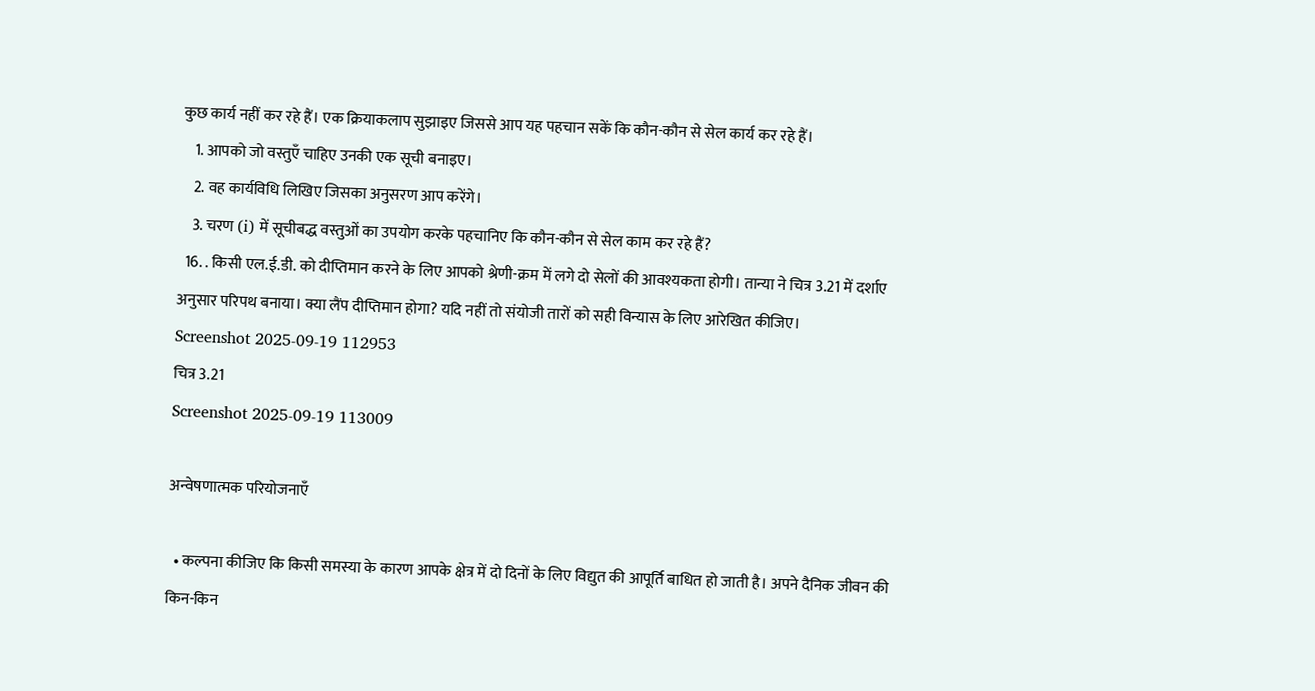कुछ कार्य नहीं कर रहे हैं। एक क्रियाकलाप सुझाइए जिससे आप यह पहचान सकें कि कौन-कौन से सेल कार्य कर रहे हैं।
    1. आपको जो वस्तुएँ चाहिए उनकी एक सूची बनाइए।
    2. वह कार्यविधि लिखिए जिसका अनुसरण आप करेंगे।
    3. चरण (i) में सूचीबद्ध वस्तुओं का उपयोग करके पहचानिए कि कौन-कौन से सेल काम कर रहे हैं?
  16. . किसी एल.ई.डी. को दीप्तिमान करने के लिए आपको श्रेणी-क्रम में लगे दो सेलों की आवश्यकता होगी। तान्या ने चित्र 3.21 में दर्शाए अनुसार परिपथ बनाया। क्या लैंप दीप्तिमान होगा? यदि नहीं तो संयोजी तारों को सही विन्यास के लिए आरेखित कीजिए।
Screenshot 2025-09-19 112953
चित्र 3.21
Screenshot 2025-09-19 113009

अन्वेषणात्मक परियोजनाएँ

  • कल्पना कीजिए कि किसी समस्या के कारण आपके क्षेत्र में दो दिनों के लिए विद्युत की आपूर्ति बाधित हो जाती है। अपने दैनिक जीवन की किन-किन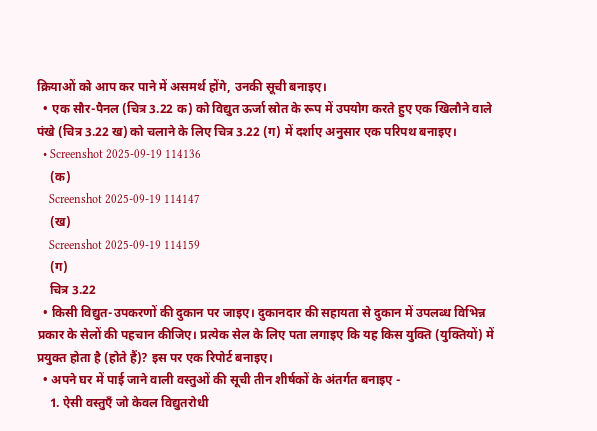क्रियाओं को आप कर पाने में असमर्थ होंगे, उनकी सूची बनाइए।
  • एक सौर-पैनल (चित्र 3.22 क) को विद्युत ऊर्जा स्रोत के रूप में उपयोग करते हुए एक खिलौने वाले पंखे (चित्र 3.22 ख) को चलाने के लिए चित्र 3.22 (ग) में दर्शाए अनुसार एक परिपथ बनाइए।
  • Screenshot 2025-09-19 114136
    (क)
    Screenshot 2025-09-19 114147
    (ख)
    Screenshot 2025-09-19 114159
    (ग)
    चित्र 3.22
  • किसी विद्युत-उपकरणों की दुकान पर जाइए। दुकानदार की सहायता से दुकान में उपलब्ध विभिन्न प्रकार के सेलों की पहचान कीजिए। प्रत्येक सेल के लिए पता लगाइए कि यह किस युक्ति (युक्तियों) में प्रयुक्त होता है (होते हैं)? इस पर एक रिपोर्ट बनाइए।
  • अपने घर में पाई जाने वाली वस्तुओं की सूची तीन शीर्षकों के अंतर्गत बनाइए -
    1. ऐसी वस्तुएँ जो केवल विद्युतरोधी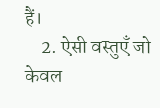हैं।
    2. ऐसी वस्तुएँ जो केवल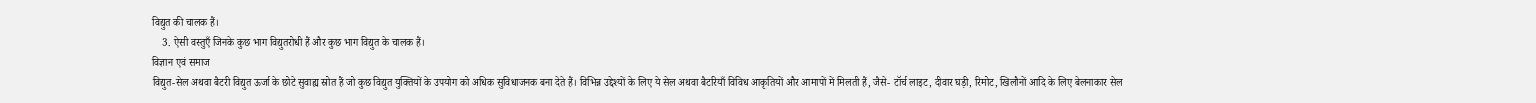विद्युत की चालक हैं।
    3. ऐसी वस्तुएँ जिनके कुछ भाग विद्युतरोधी हैं और कुछ भाग विद्युत के चालक हैं।
विज्ञान एवं समाज
विद्युत-सेल अथवा बैटरी विद्युत ऊर्जा के छोटे सुवाह्य स्रोत हैं जो कुछ विद्युत युक्तियों के उपयोग को अधिक सुविधाजनक बना देते हैं। विभिन्न उद्देश्यों के लिए ये सेल अथवा बैटरियाँ विविध आकृतियों और आमापों में मिलती हैं, जैसे- टॉर्च लाइट, दीवार घड़ी, रिमोट, खिलौनों आदि के लिए बेलनाकार सेल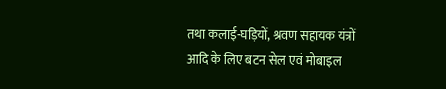तथा कलाई-घड़ियों, श्रवण सहायक यंत्रों आदि के लिए बटन सेल एवं मोबाइल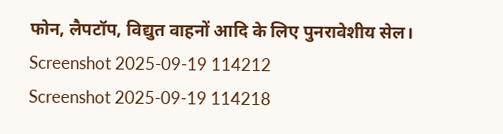फोन, लैपटॉप, विद्युत वाहनों आदि के लिए पुनरावेशीय सेल। Screenshot 2025-09-19 114212
Screenshot 2025-09-19 114218